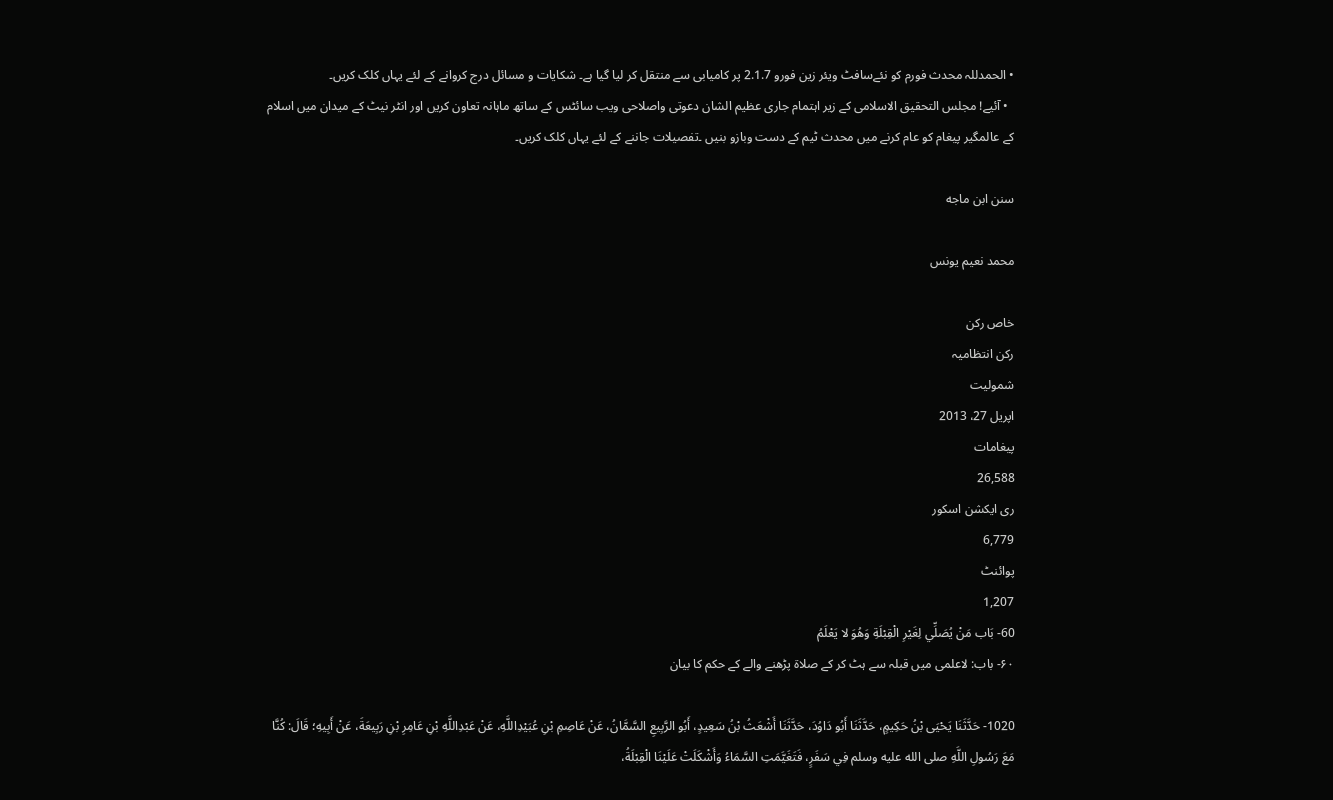• الحمدللہ محدث فورم کو نئےسافٹ ویئر زین فورو 2.1.7 پر کامیابی سے منتقل کر لیا گیا ہے۔ شکایات و مسائل درج کروانے کے لئے یہاں کلک کریں۔
  • آئیے! مجلس التحقیق الاسلامی کے زیر اہتمام جاری عظیم الشان دعوتی واصلاحی ویب سائٹس کے ساتھ ماہانہ تعاون کریں اور انٹر نیٹ کے میدان میں اسلام کے عالمگیر پیغام کو عام کرنے میں محدث ٹیم کے دست وبازو بنیں ۔تفصیلات جاننے کے لئے یہاں کلک کریں۔

سنن ابن ماجه

محمد نعیم یونس

خاص رکن
رکن انتظامیہ
شمولیت
اپریل 27، 2013
پیغامات
26,588
ری ایکشن اسکور
6,779
پوائنٹ
1,207
60- بَاب مَنْ يُصَلِّي لِغَيْرِ الْقِبْلَةِ وَهُوَ لا يَعْلَمُ
۶۰- باب: لاعلمی میں قبلہ سے ہٹ کر کے صلاۃ پڑھنے والے کے حکم کا بیان

1020- حَدَّثَنَا يَحْيَى بْنُ حَكِيمٍ، حَدَّثَنَا أَبُو دَاوُدَ، حَدَّثَنَا أَشْعَثُ بْنُ سَعِيدٍ، أَبُو الرَّبِيعِ السَّمَّانُ، عَنْ عَاصِمِ بْنِ عُبَيْدِاللَّهِ، عَنْ عَبْدِاللَّهِ بْنِ عَامِرِ بْنِ رَبِيعَةَ، عَنْ أَبِيهِ؛ قَالَ: كُنَّا مَعَ رَسُولِ اللَّهِ صلى الله عليه وسلم فِي سَفَرٍ، فَتَغَيَّمَتِ السَّمَاءُ وَأَشْكَلَتْ عَلَيْنَا الْقِبْلَةُ،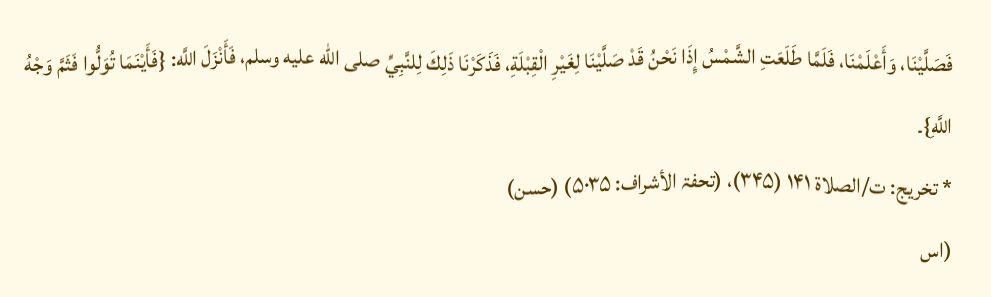فَصَلَّيْنَا، وَأَعْلَمْنَا، فَلَمَّا طَلَعَتِ الشَّمْسُ إِذَا نَحْنُ قَدْ صَلَّيْنَا لِغَيْرِ الْقِبْلَةِ، فَذَكَرْنَا ذَلِكَ لِلنَّبِيِّ صلى الله عليه وسلم، فَأَنْزَلَ اللَّه: {فَأَيْنَمَا تُوَلُّوا فَثَمَّ وَجْهُ اللَّهِ}۔
* تخريج: ت/الصلاۃ ۱۴۱ (۳۴۵)، (تحفۃ الأشراف: ۵۰۳۵) (حسن)
(اس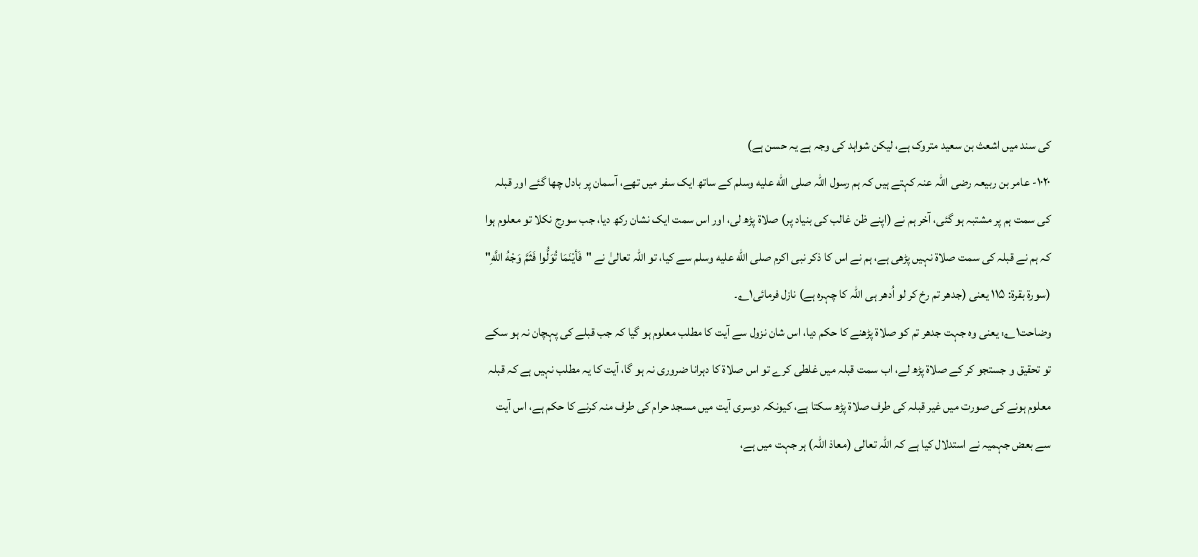کی سند میں اشعث بن سعید متروک ہے، لیکن شواہد کی وجہ ہے یہ حسن ہے)
۱۰۲۰- عامر بن ربیعہ رضی اللہ عنہ کہتے ہیں کہ ہم رسول اللہ صلى الله عليه وسلم کے ساتھ ایک سفر میں تھے، آسمان پر بادل چھا گئے اور قبلہ کی سمت ہم پر مشتبہ ہو گئی، آخر ہم نے (اپنے ظن غالب کی بنیاد پر) صلاۃ پڑھ لی، اور اس سمت ایک نشان رکھ دیا، جب سورج نکلا تو معلوم ہوا کہ ہم نے قبلہ کی سمت صلاۃ نہیں پڑھی ہے، ہم نے اس کا ذکر نبی اکرم صلى الله عليه وسلم سے کیا، تو اللہ تعالیٰ نے "فَأيْنَمَا تُوَلُّوا فَثَمَّ وَجْهُ اللَّهِ" (سورۃ بقرۃ: ۱۱۵ یعنی (جدھر تم رخ کر لو اُدھر ہی اللہ کا چہرہ ہے) نازل فرمائی۱؎۔
وضاحت۱؎: یعنی وہ جہت جدھر تم کو صلاۃ پڑھنے کا حکم دیا، اس شان نزول سے آیت کا مطلب معلوم ہو گیا کہ جب قبلے کی پہچان نہ ہو سکے تو تحقیق و جستجو کر کے صلاۃ پڑھ لے، اب سمت قبلہ میں غلطی کرے تو اس صلاۃ کا دہرانا ضروری نہ ہو گا، آیت کا یہ مطلب نہیں ہے کہ قبلہ معلوم ہونے کی صورت میں غیر قبلہ کی طرف صلاۃ پڑھ سکتا ہے، کیونکہ دوسری آیت میں مسجد حرام کی طرف منہ کرنے کا حکم ہے، اس آیت سے بعض جہمیہ نے استدلال کیا ہے کہ اللہ تعالی (معاذ اللہ) ہر جہت میں ہے،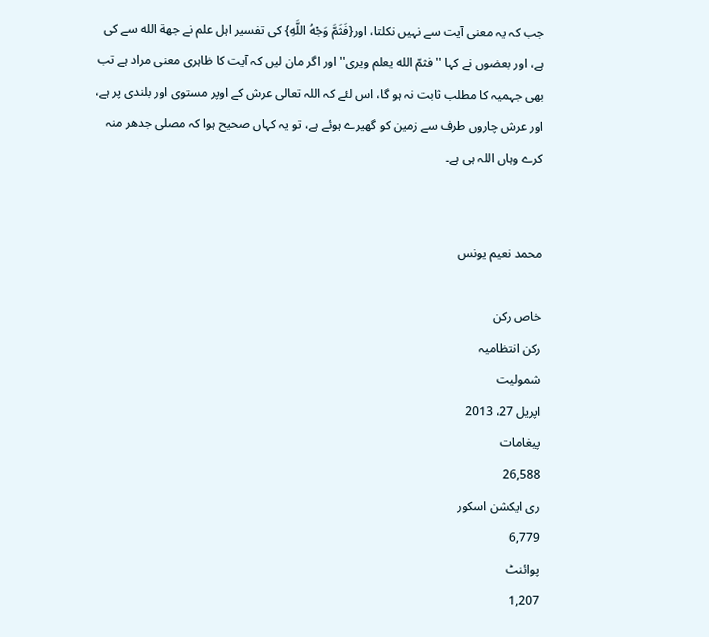جب کہ یہ معنی آیت سے نہیں نکلتا، اور{فَثَمَّ وَجْهُ اللَّهِ} کی تفسیر اہل علم نے جهة الله سے کی ہے، اور بعضوں نے کہا ''فثمّ الله يعلم ويرى'' اور اگر مان لیں کہ آیت کا ظاہری معنی مراد ہے تب بھی جہمیہ کا مطلب ثابت نہ ہو گا، اس لئے کہ اللہ تعالی عرش کے اوپر مستوی اور بلندی پر ہے، اور عرش چاروں طرف سے زمین کو گھیرے ہوئے ہے، تو یہ کہاں صحیح ہوا کہ مصلی جدھر منہ کرے وہاں اللہ ہی ہے۔


محمد نعیم یونس

خاص رکن
رکن انتظامیہ
شمولیت
اپریل 27، 2013
پیغامات
26,588
ری ایکشن اسکور
6,779
پوائنٹ
1,207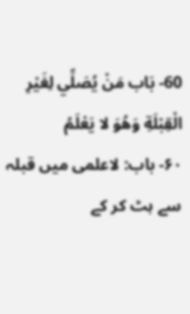60- بَاب مَنْ يُصَلِّي لِغَيْرِ الْقِبْلَةِ وَهُوَ لا يَعْلَمُ
۶۰- باب: لاعلمی میں قبلہ سے ہٹ کر کے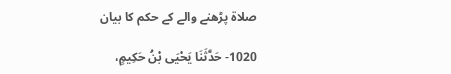صلاۃ پڑھنے والے کے حکم کا بیان

1020- حَدَّثَنَا يَحْيَى بْنُ حَكِيمٍ،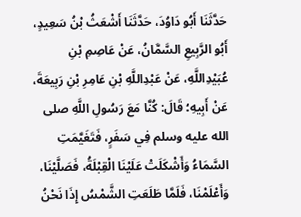حَدَّثَنَا أَبُو دَاوُدَ، حَدَّثَنَا أَشْعَثُ بْنُ سَعِيدٍ، أَبُو الرَّبِيعِ السَّمَّانُ، عَنْ عَاصِمِ بْنِ عُبَيْدِاللَّهِ، عَنْ عَبْدِاللَّهِ بْنِ عَامِرِ بْنِ رَبِيعَةَ، عَنْ أَبِيهِ؛ قَالَ: كُنَّا مَعَ رَسُولِ اللَّهِ صلى الله عليه وسلم فِي سَفَرٍ، فَتَغَيَّمَتِ السَّمَاءُ وَأَشْكَلَتْ عَلَيْنَا الْقِبْلَةُ، فَصَلَّيْنَا، وَأَعْلَمْنَا، فَلَمَّا طَلَعَتِ الشَّمْسُ إِذَا نَحْنُ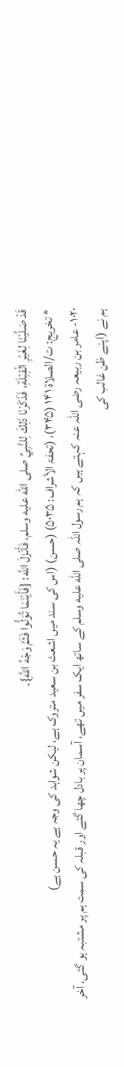قَدْ صَلَّيْنَا لِغَيْرِ الْقِبْلَةِ، فَذَكَرْنَا ذَلِكَ لِلنَّبِيِّ صلى الله عليه وسلم، فَأَنْزَلَ اللَّه: {فَأَيْنَمَا تُوَلُّوا فَثَمَّ وَجْهُ اللَّهِ}۔
* تخريج: ت/الصلاۃ ۱۴۱ (۳۴۵)، (تحفۃ الأشراف: ۵۰۳۵) (حسن) (اس کی سند میں اشعث بن سعید متروک ہے، لیکن شواہد کی وجہ ہے یہ حسن ہے)
۱۰۲۰- عامر بن ربیعہ رضی اللہ عنہ کہتے ہیں کہ ہم رسول اللہ صلى الله عليه وسلم کے ساتھ ایک سفر میں تھے، آسمان پر بادل چھا گئے اور قبلہ کی سمت ہم پر مشتبہ ہو گئی، آخر ہم نے (اپنے ظن غالب کی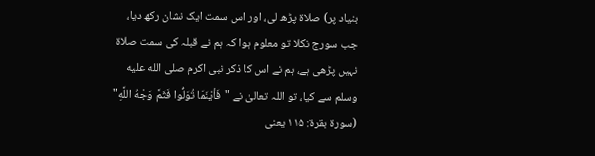بنیاد پر) صلاۃ پڑھ لی، اور اس سمت ایک نشان رکھ دیا، جب سورج نکلا تو معلوم ہوا کہ ہم نے قبلہ کی سمت صلاۃ نہیں پڑھی ہے، ہم نے اس کا ذکر نبی اکرم صلى الله عليه وسلم سے کیا، تو اللہ تعالیٰ نے "فَأيْنَمَا تُوَلُّوا فَثَمَّ وَجْهُ اللَّهِ" (سورۃ بقرۃ: ۱۱۵ یعنی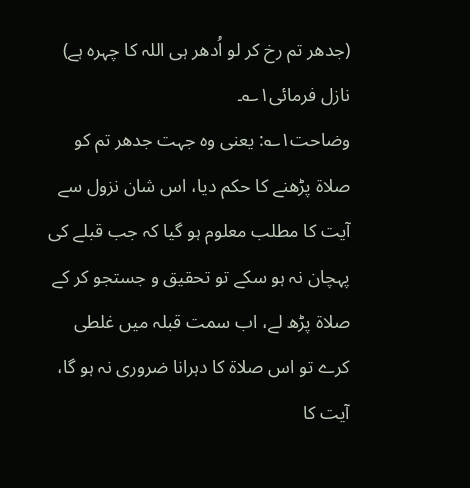(جدھر تم رخ کر لو اُدھر ہی اللہ کا چہرہ ہے) نازل فرمائی۱؎۔
وضاحت۱؎: یعنی وہ جہت جدھر تم کو صلاۃ پڑھنے کا حکم دیا، اس شان نزول سے آیت کا مطلب معلوم ہو گیا کہ جب قبلے کی پہچان نہ ہو سکے تو تحقیق و جستجو کر کے صلاۃ پڑھ لے، اب سمت قبلہ میں غلطی کرے تو اس صلاۃ کا دہرانا ضروری نہ ہو گا، آیت کا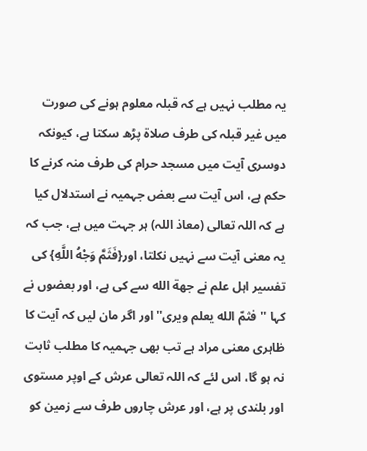یہ مطلب نہیں ہے کہ قبلہ معلوم ہونے کی صورت میں غیر قبلہ کی طرف صلاۃ پڑھ سکتا ہے، کیونکہ دوسری آیت میں مسجد حرام کی طرف منہ کرنے کا حکم ہے، اس آیت سے بعض جہمیہ نے استدلال کیا ہے کہ اللہ تعالی (معاذ اللہ) ہر جہت میں ہے، جب کہ یہ معنی آیت سے نہیں نکلتا، اور{فَثَمَّ وَجْهُ اللَّهِ} کی تفسیر اہل علم نے جهة الله سے کی ہے، اور بعضوں نے کہا ''فثمّ الله يعلم ويرى'' اور اگر مان لیں کہ آیت کا ظاہری معنی مراد ہے تب بھی جہمیہ کا مطلب ثابت نہ ہو گا، اس لئے کہ اللہ تعالی عرش کے اوپر مستوی اور بلندی پر ہے، اور عرش چاروں طرف سے زمین کو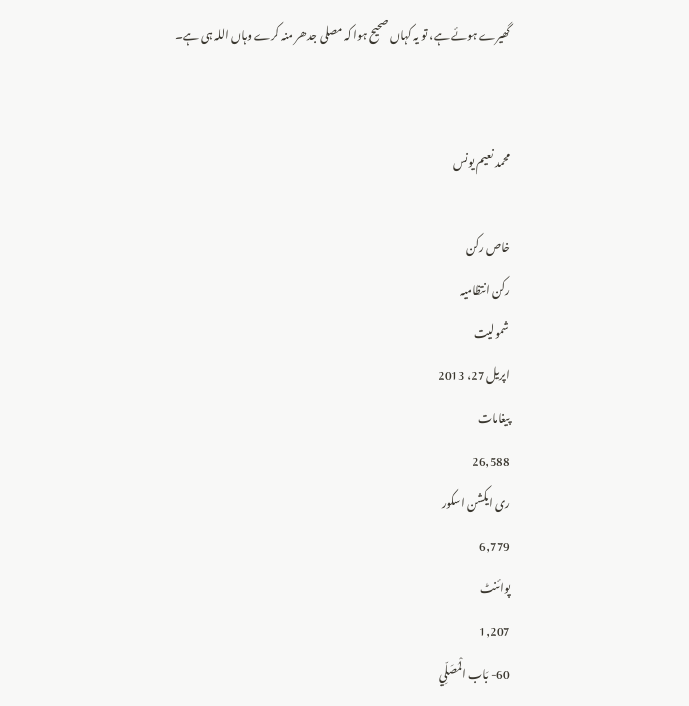گھیرے ہوئے ہے، تو یہ کہاں صحیح ہوا کہ مصلی جدھر منہ کرے وہاں اللہ ہی ہے۔


محمد نعیم یونس

خاص رکن
رکن انتظامیہ
شمولیت
اپریل 27، 2013
پیغامات
26,588
ری ایکشن اسکور
6,779
پوائنٹ
1,207
60- بَاب الْمُصَلِّي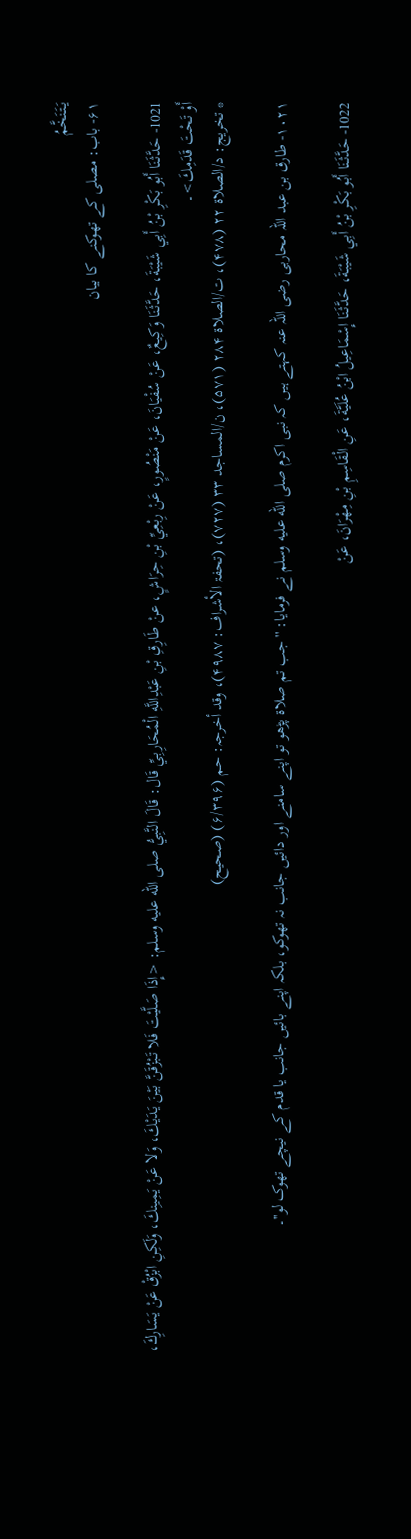يَتَنَخَّمُ
۶۱- باب: مصلی کے تھوکنے کا بیان

1021- حَدَّثَنَا أَبُو بَكْرِ بْنُ أَبِي شَيْبَةَ، حَدَّثَنَا وَكِيعٌ، عَنْ سُفْيَانَ، عَنْ مَنْصُورٍ، عَنْ رِبْعِيِّ بْنِ حِرَاشٍ، عنْ طَارِقِ بْنِ عَبْدِاللَّهِ الْمُحَارِبِيِّ قَال: قَالَ النَّبِيُّ صلى الله عليه وسلم: <إِذَا صَلَّيْتَ فَلا تَبْزُقَنَّ بَيْنَ يَدَيْكَ، وَلا عَنْ يَمِينِكَ، وَلَكِنِ ابْزُقْ عَنْ يَسَارِكَ، أَوْ تَحْتَ قَدَمِكَ>۔
* تخريج: د/الصلاۃ ۲۲ (۴۷۸)، ت/الصلاۃ ۲۸۴ (۵۷۱)، ن/المساجد ۳۳ (۷۲۷)، (تحفۃ الأشراف: ۴۹۸۷)، وقد أخرجہ: حم (۶/۳۹۶) (صحیح)

۱۰۲۱- طارق بن عبد اللہ محاربی رضی اللہ عنہ کہتے ہیں کہ نبی اکرم صلى الله عليه وسلم نے فرمایا: ''جب تم صلاۃ پڑھو تو اپنے سامنے اور دائیں جانب نہ تھوکو، بلکہ اپنے بائیں جانب یا قدم کے نیچے تھوک لو''۔

1022- حَدَّثَنَا أَبُو بَكْرِ بْنُ أَبِي شَيْبَةَ، حَدَّثَنَا إِسْمَاعِيلُ ابْنُ عُلَيَّةَ، عَنِ الْقَاسِمِ بْنِ مِهْرَانَ، عَنْ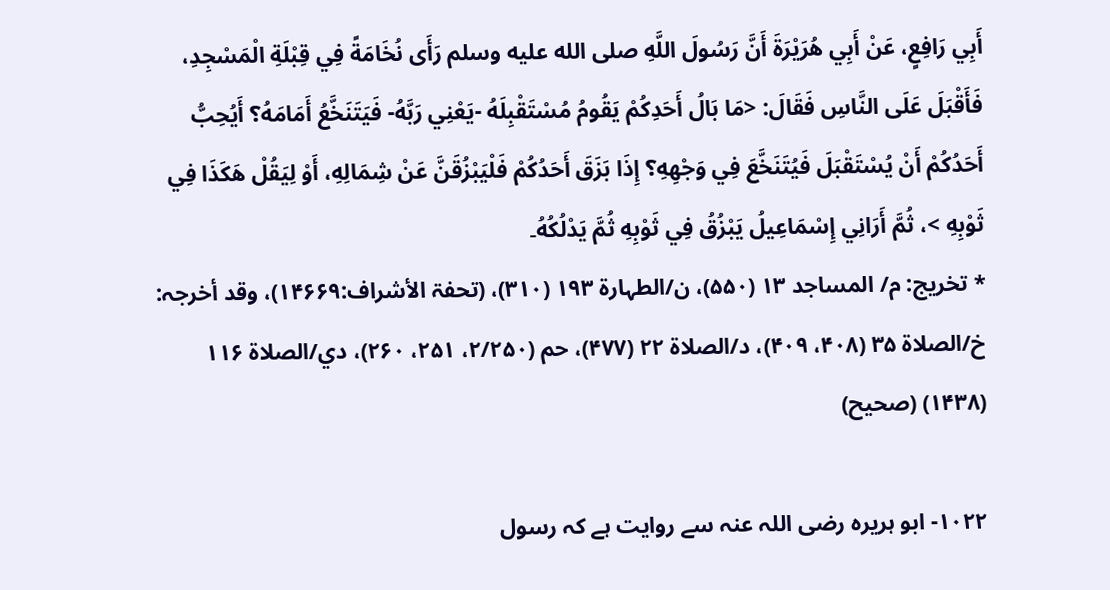أَبِي رَافِعٍ، عَنْ أَبِي هُرَيْرَةَ أَنَّ رَسُولَ اللَّهِ صلى الله عليه وسلم رَأَى نُخَامَةً فِي قِبْلَةِ الْمَسْجِدِ، فَأَقْبَلَ عَلَى النَّاسِ فَقَالَ: <مَا بَالُ أَحَدِكُمْ يَقُومُ مُسْتَقْبِلَهُ -يَعْنِي رَبَّهُ- فَيَتَنَخَّعُ أَمَامَهُ؟ أَيُحِبُّ أَحَدُكُمْ أَنْ يُسْتَقْبَلَ فَيُتَنَخَّعَ فِي وَجْهِهِ؟ إِذَا بَزَقَ أَحَدُكُمْ فَلْيَبْزُقَنَّ عَنْ شِمَالِهِ، أَوْ لِيَقُلْ هَكَذَا فِي ثَوْبِهِ >، ثُمَّ أَرَانِي إِسْمَاعِيلُ يَبْزُقُ فِي ثَوْبِهِ ثُمَّ يَدْلُكُهُ۔
* تخريج: م/ المساجد ۱۳ (۵۵۰)، ن/الطہارۃ ۱۹۳ (۳۱۰)، (تحفۃ الأشراف:۱۴۶۶۹)، وقد أخرجہ: خ/الصلاۃ ۳۵ (۴۰۸، ۴۰۹)، د/الصلاۃ ۲۲ (۴۷۷)، حم (۲/۲۵۰، ۲۵۱، ۲۶۰)، دي/الصلاۃ ۱۱۶ (۱۴۳۸) (صحیح)

۱۰۲۲- ابو ہریرہ رضی اللہ عنہ سے روایت ہے کہ رسول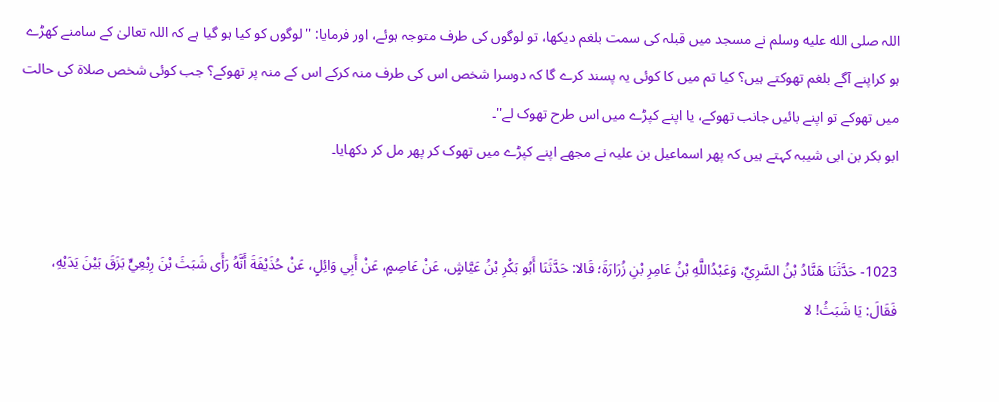اللہ صلى الله عليه وسلم نے مسجد میں قبلہ کی سمت بلغم دیکھا، تو لوگوں کی طرف متوجہ ہوئے، اور فرمایا: ''لوگوں کو کیا ہو گیا ہے کہ اللہ تعالیٰ کے سامنے کھڑے ہو کراپنے آگے بلغم تھوکتے ہیں؟ کیا تم میں کا کوئی یہ پسند کرے گا کہ دوسرا شخص اس کی طرف منہ کرکے اس کے منہ پر تھوکے؟ جب کوئی شخص صلاۃ کی حالت میں تھوکے تو اپنے بائیں جانب تھوکے، یا اپنے کپڑے میں اس طرح تھوک لے''۔
ابو بکر بن ابی شیبہ کہتے ہیں کہ پھر اسماعیل بن علیہ نے مجھے اپنے کپڑے میں تھوک کر پھر مل کر دکھایا۔


1023- حَدَّثَنَا هَنَّادُ بْنُ السَّرِيِّ، وَعَبْدُاللَّهِ بْنُ عَامِرِ بْنِ زُرَارَةَ؛ قَالا: حَدَّثَنَا أَبُو بَكْرِ بْنُ عَيَّاشٍ، عَنْ عَاصِمٍ، عَنْ أَبِي وَائِلٍ، عَنْ حُذَيْفَةَ أَنَّهُ رَأَى شَبَثَ بْنَ رِبْعِيٍّ بَزَقَ بَيْنَ يَدَيْهِ، فَقَالَ: يَا شَبَثُ! لا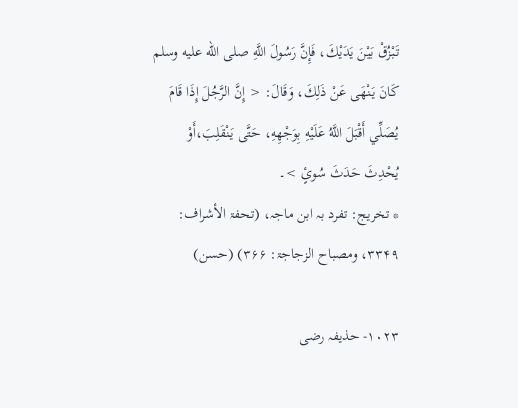تَبْزُقْ بَيْنَ يَدَيْكَ، فَإِنَّ رَسُولَ اللَّهِ صلى الله عليه وسلم كَانَ يَنْهَى عَنْ ذَلِكَ، وَقَالَ: < إِنَّ الرَّجُلَ إِذَا قَامَ يُصَلِّي أَقْبَلَ اللَّهُ عَلَيْهِ بِوَجْهِهِ، حَتَّى يَنْقَلِبَ،أَوْ يُحْدِثَ حَدَثَ سُوئٍ >۔
* تخريج: تفرد بہ ابن ماجہ، (تحفۃ الأشراف: ۳۳۴۹، ومصباح الزجاجۃ: ۳۶۶) (حسن)

۱۰۲۳- حذیفہ رضی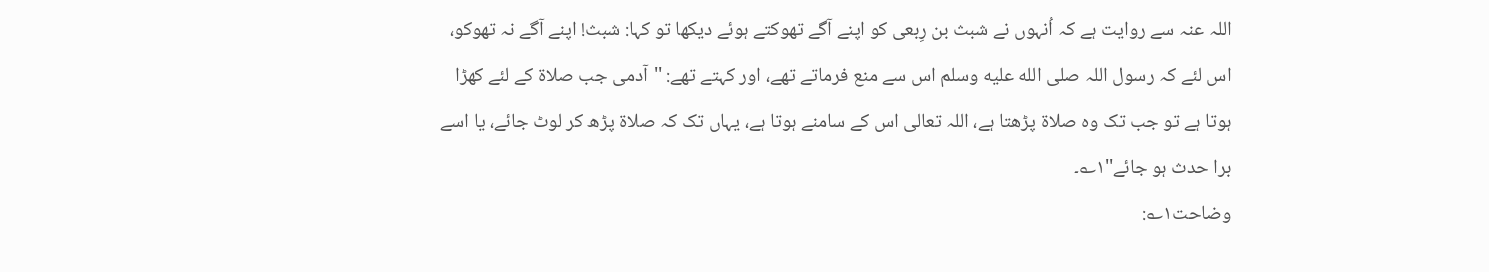اللہ عنہ سے روایت ہے کہ اُنہوں نے شبث بن رِبعی کو اپنے آگے تھوکتے ہوئے دیکھا تو کہا: شبث! اپنے آگے نہ تھوکو، اس لئے کہ رسول اللہ صلى الله عليه وسلم اس سے منع فرماتے تھے، اور کہتے تھے: ''آدمی جب صلاۃ کے لئے کھڑا ہوتا ہے تو جب تک وہ صلاۃ پڑھتا ہے، اللہ تعالی اس کے سامنے ہوتا ہے، یہاں تک کہ صلاۃ پڑھ کر لوٹ جائے، یا اسے برا حدث ہو جائے''۱؎۔
وضاحت۱؎: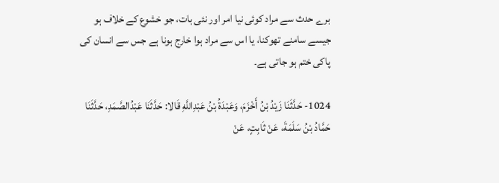برے حدث سے مراد کوئی نیا امر اور نئی بات، جو خشوع کے خلاف ہو جیسے سامنے تھوکنا، یا اس سے مراد ہوا خارج ہونا ہے جس سے انسان کی پاکی ختم ہو جاتی ہے۔

1024- حَدَّثَنَا زَيْدُ بْنُ أَخْزَمَ، وَعَبْدَةُ بْنُ عَبْدِاللَّهِ قَالا: حَدَّثَنَا عَبْدُالصَّمَدِ، حَدَّثَنَا حَمَّادُ بْنُ سَلَمَةَ، عَنْ ثَابِتٍ، عَنْ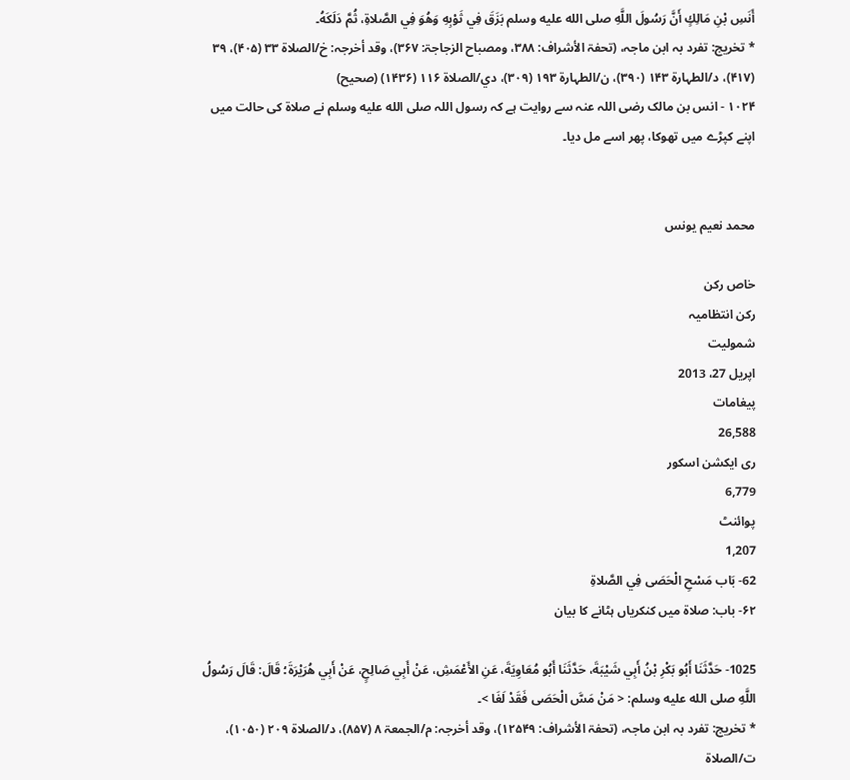أَنَسِ بْنِ مَالِكٍ أَنَّ رَسُولَ اللَّهِ صلى الله عليه وسلم بَزَقَ فِي ثَوْبِهِ وَهُوَ فِي الصَّلاةِ، ثُمَّ دَلَكَهُ۔
* تخريج: تفرد بہ ابن ماجہ، (تحفۃ الأشراف: ۳۸۸، ومصباح الزجاجۃ: ۳۶۷)، وقد أخرجہ: خ/الصلاۃ ۳۳ (۴۰۵)، ۳۹ (۴۱۷)، د/الطہارۃ ۱۴۳ (۳۹۰)، ن/الطہارۃ ۱۹۳ (۳۰۹)، دي/الصلاۃ ۱۱۶ (۱۴۳۶) (صحیح)
۱۰۲۴ - انس بن مالک رضی اللہ عنہ سے روایت ہے کہ رسول اللہ صلى الله عليه وسلم نے صلاۃ کی حالت میں اپنے کپڑے میں تھوکا، پھر اسے مل دیا۔


محمد نعیم یونس

خاص رکن
رکن انتظامیہ
شمولیت
اپریل 27، 2013
پیغامات
26,588
ری ایکشن اسکور
6,779
پوائنٹ
1,207
62- بَاب مَسْحِ الْحَصَى فِي الصَّلاةِ
۶۲- باب: صلاۃ میں کنکریاں ہٹانے کا بیان

1025- حَدَّثَنَا أَبُو بَكْرِ بْنُ أَبِي شَيْبَةَ، حَدَّثَنَا أَبُو مُعَاوِيَةَ، عَنِ الأَعْمَشِ، عَنْ أَبِي صَالِحٍ، عَنْ أَبِي هُرَيْرَةَ؛ قَالَ: قَالَ رَسُولُ اللَّهِ صلى الله عليه وسلم: < مَنْ مَسَّ الْحَصَى فَقَدْ لَغَا >۔
* تخريج: تفرد بہ ابن ماجہ، (تحفۃ الأشراف: ۱۲۵۴۹)، وقد أخرجہ: م/الجمعۃ ۸ (۸۵۷)، د/الصلاۃ ۲۰۹ (۱۰۵۰)، ت/الصلاۃ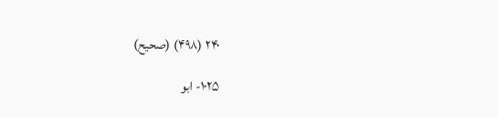۲۴۰ (۴۹۸) (صحیح)

۱۰۲۵- ابو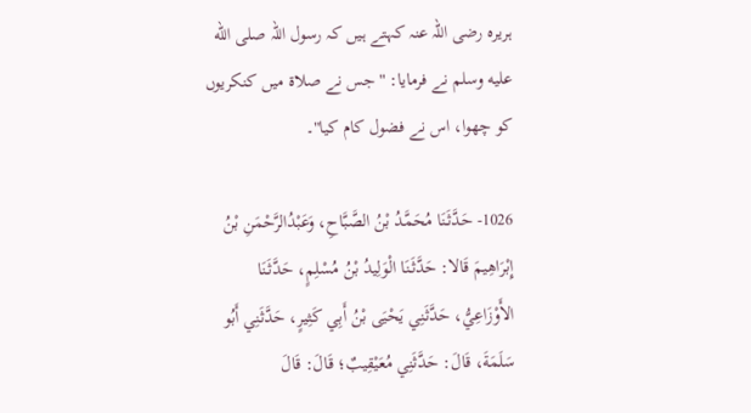ہریرہ رضی اللہ عنہ کہتے ہیں کہ رسول اللہ صلى الله عليه وسلم نے فرمایا: ''جس نے صلاۃ میں کنکریوں کو چھوا، اس نے فضول کام کیا''۔

1026- حَدَّثَنَا مُحَمَّدُ بْنُ الصَّبَّاحِ، وَعَبْدُالرَّحْمَنِ بْنُ إِبْرَاهِيمَ قَالا: حَدَّثَنَا الْوَلِيدُ بْنُ مُسْلِمٍ، حَدَّثَنَا الأَوْزَاعِيُّ، حَدَّثَنِي يَحْيَى بْنُ أَبِي كَثِيرٍ، حَدَّثَنِي أَبُو سَلَمَةَ، قَالَ: حَدَّثَنِي مُعَيْقِيبٌ؛ قَالَ: قَالَ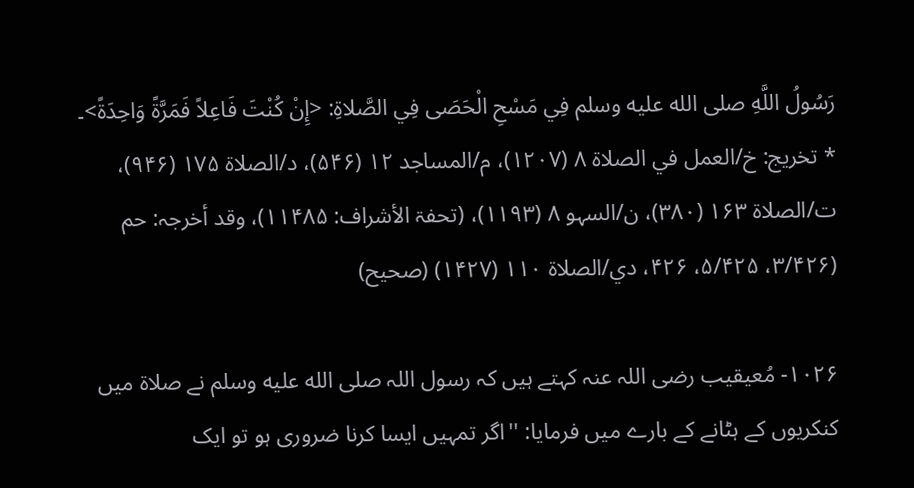رَسُولُ اللَّهِ صلى الله عليه وسلم فِي مَسْحِ الْحَصَى فِي الصَّلاةِ: <إِنْ كُنْتَ فَاعِلاً فَمَرَّةً وَاحِدَةً>۔
* تخريج: خ/العمل في الصلاۃ ۸ (۱۲۰۷)، م/المساجد ۱۲ (۵۴۶)، د/الصلاۃ ۱۷۵ (۹۴۶)، ت/الصلاۃ ۱۶۳ (۳۸۰)، ن/السہو ۸ (۱۱۹۳)، (تحفۃ الأشراف: ۱۱۴۸۵)، وقد أخرجہ: حم (۳/۴۲۶، ۵/۴۲۵، ۴۲۶، دي/الصلاۃ ۱۱۰ (۱۴۲۷) (صحیح)

۱۰۲۶- مُعیقیب رضی اللہ عنہ کہتے ہیں کہ رسول اللہ صلى الله عليه وسلم نے صلاۃ میں کنکریوں کے ہٹانے کے بارے میں فرمایا: ''اگر تمہیں ایسا کرنا ضروری ہو تو ایک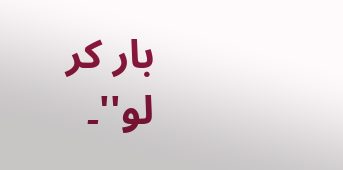بار کر لو''۔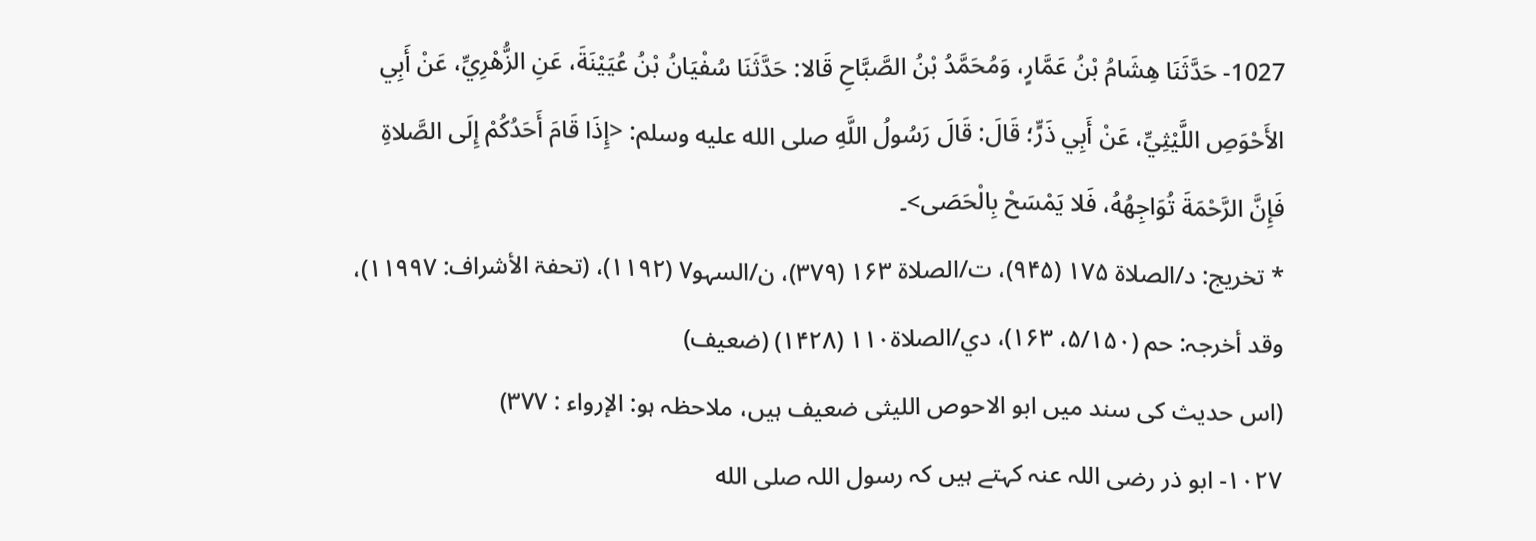1027- حَدَّثَنَا هِشَامُ بْنُ عَمَّارٍ، وَمُحَمَّدُ بْنُ الصَّبَّاحِ قَالا: حَدَّثَنَا سُفْيَانُ بْنُ عُيَيْنَةَ، عَنِ الزُّهْرِيِّ، عَنْ أَبِي الأَحْوَصِ اللَّيْثِيِّ، عَنْ أَبِي ذَرٍّ؛ قَالَ: قَالَ رَسُولُ اللَّهِ صلى الله عليه وسلم: <إِذَا قَامَ أَحَدُكُمْ إِلَى الصَّلاةِ فَإِنَّ الرَّحْمَةَ تُوَاجِهُهُ، فَلا يَمْسَحْ بِالْحَصَى>۔
* تخريج: د/الصلاۃ ۱۷۵ (۹۴۵)، ت/الصلاۃ ۱۶۳ (۳۷۹)، ن/السہو۷ (۱۱۹۲)، (تحفۃ الأشراف: ۱۱۹۹۷)، وقد أخرجہ: حم (۵/۱۵۰، ۱۶۳)، دي/الصلاۃ۱۱۰ (۱۴۲۸) (ضعیف)
(اس حدیث کی سند میں ابو الاحوص اللیثی ضعیف ہیں، ملاحظہ ہو: الإرواء : ۳۷۷)
۱۰۲۷- ابو ذر رضی اللہ عنہ کہتے ہیں کہ رسول اللہ صلى الله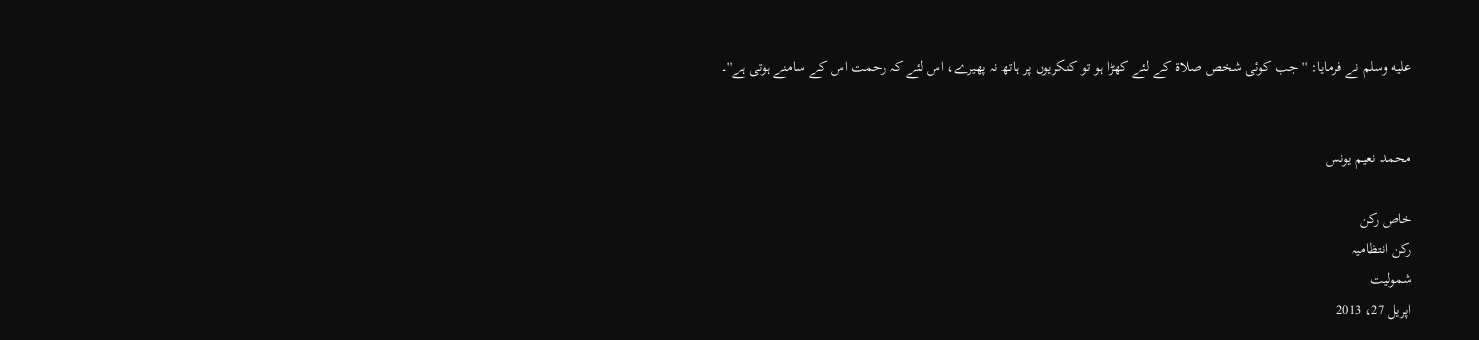عليه وسلم نے فرمایا: ''جب کوئی شخص صلاۃ کے لئے کھڑا ہو تو کنکریوں پر ہاتھ نہ پھیرے، اس لئے کہ رحمت اس کے سامنے ہوتی ہے''۔


محمد نعیم یونس

خاص رکن
رکن انتظامیہ
شمولیت
اپریل 27، 2013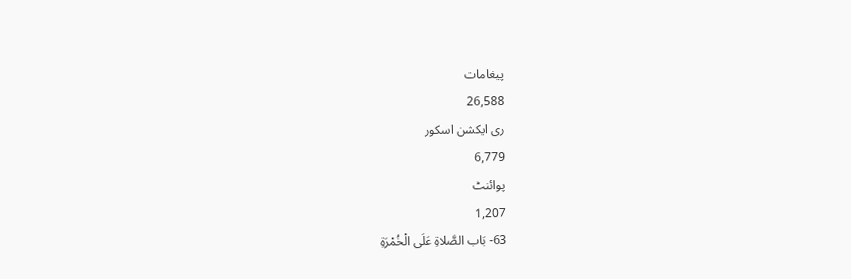پیغامات
26,588
ری ایکشن اسکور
6,779
پوائنٹ
1,207
63- بَاب الصَّلاةِ عَلَى الْخُمْرَةِ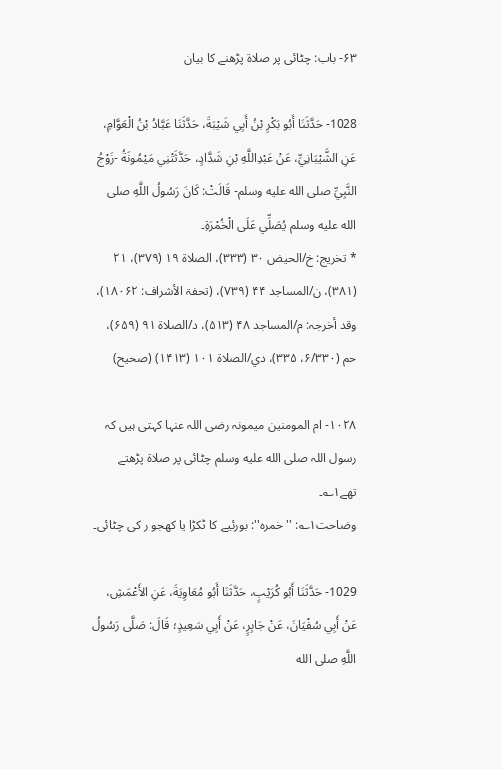۶۳- باب: چٹائی پر صلاۃ پڑھنے کا بیان

1028- حَدَّثَنَا أَبُو بَكْرِ بْنُ أَبِي شَيْبَةَ، حَدَّثَنَا عَبَّادُ بْنُ الْعَوَّامِ، عَنِ الشَّيْبَانِيِّ، عَنْ عَبْدِاللَّهِ بْنِ شَدَّادٍ، حَدَّثَتْنِي مَيْمُونَةُ -زَوْجُ النَّبِيِّ صلى الله عليه وسلم- قَالَتْ: كَانَ رَسُولُ اللَّهِ صلى الله عليه وسلم يُصَلِّي عَلَى الْخُمْرَةِ۔
* تخريج: خ/الحیض ۳۰ (۳۳۳)، الصلاۃ ۱۹ (۳۷۹)، ۲۱ (۳۸۱)، ن/المساجد ۴۴ (۷۳۹)، (تحفۃ الأشراف: ۱۸۰۶۲)، وقد أخرجہ: م/المساجد ۴۸ (۵۱۳)، د/الصلاۃ ۹۱ (۶۵۹)، حم (۶/۳۳۰، ۳۳۵)، دي/الصلاۃ ۱۰۱ (۱۴۱۳) (صحیح)

۱۰۲۸- ام المومنین میمونہ رضی اللہ عنہا کہتی ہیں کہ رسول اللہ صلى الله عليه وسلم چٹائی پر صلاۃ پڑھتے تھے۱؎۔
وضاحت۱؎: ''خمرہ'': بورئیے کا ٹکڑا یا کھجو ر کی چٹائی۔

1029- حَدَّثَنَا أَبُو كُرَيْبٍ، حَدَّثَنَا أَبُو مُعَاوِيَةَ، عَنِ الأَعْمَشِ، عَنْ أَبِي سُفْيَانَ، عَنْ جَابِرٍ، عَنْ أَبِي سَعِيدٍ؛ قَالَ: صَلَّى رَسُولُ اللَّهِ صلى الله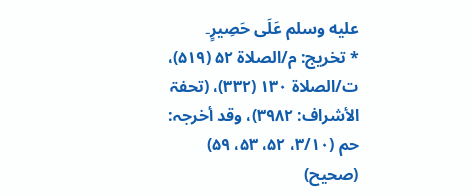عليه وسلم عَلَى حَصِيرٍ۔
* تخريج: م/الصلاۃ ۵۲ (۵۱۹)، ت/الصلاۃ ۱۳۰ (۳۳۲)، (تحفۃ الأشراف: ۳۹۸۲)، وقد أخرجہ: حم (۳/۱۰، ۵۲، ۵۳، ۵۹) (صحیح)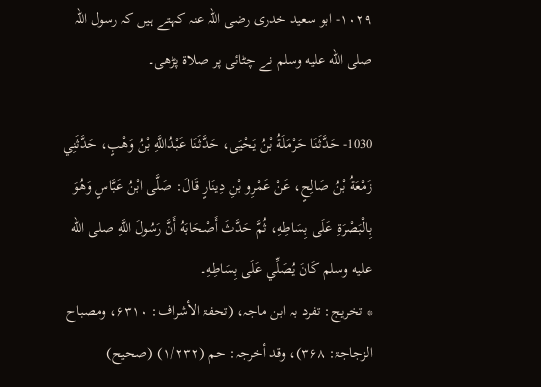۱۰۲۹- ابو سعید خدری رضی اللہ عنہ کہتے ہیں کہ رسول اللہ صلى الله عليه وسلم نے چٹائی پر صلاۃ پڑھی۔

1030- حَدَّثَنَا حَرْمَلَةُ بْنُ يَحْيَى، حَدَّثَنَا عَبْدُاللَّهِ بْنُ وَهْبٍ، حَدَّثَنِي زَمْعَةُ بْنُ صَالِحٍ، عَنْ عَمْرِو بْنِ دِينَارٍ قَالَ: صَلَّى ابْنُ عَبَّاسٍ وَهُوَ بِالْبَصْرَةِ عَلَى بِسَاطِهِ، ثُمَّ حَدَّثَ أَصْحَابَهُ أَنَّ رَسُولَ اللَّهِ صلى الله عليه وسلم كَانَ يُصَلِّي عَلَى بِسَاطِهِ۔
* تخريج: تفرد بہ ابن ماجہ، (تحفۃ الأشراف: ۶۳۱۰، ومصباح الزجاجۃ: ۳۶۸)، وقد أخرجہ: حم (۱/۲۳۲) (صحیح)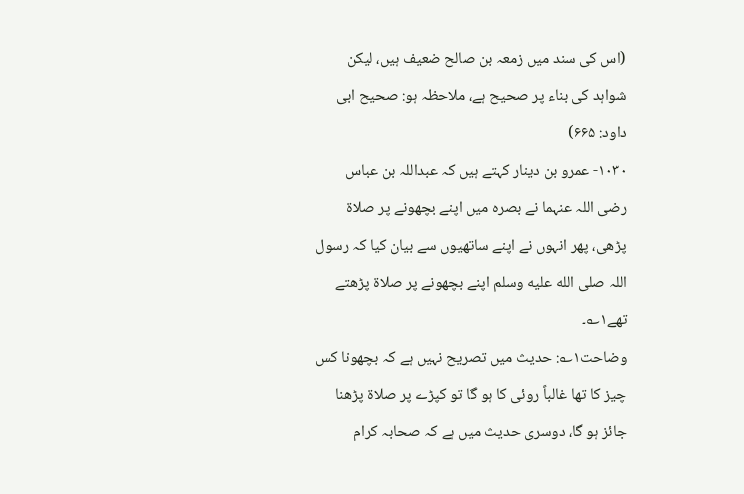(اس کی سند میں زمعہ بن صالح ضعیف ہیں، لیکن شواہد کی بناء پر صحیح ہے، ملاحظہ ہو: صحیح ابی داود: ۶۶۵)
۱۰۳۰- عمرو بن دینار کہتے ہیں کہ عبداللہ بن عباس رضی اللہ عنہما نے بصرہ میں اپنے بچھونے پر صلاۃ پڑھی، پھر انہوں نے اپنے ساتھیوں سے بیان کیا کہ رسول اللہ صلى الله عليه وسلم اپنے بچھونے پر صلاۃ پڑھتے تھے۱؎۔
وضاحت۱؎: حدیث میں تصریح نہیں ہے کہ بچھونا کس چیز کا تھا غالباً روئی کا ہو گا تو کپڑے پر صلاۃ پڑھنا جائز ہو گا، دوسری حدیث میں ہے کہ صحابہ کرام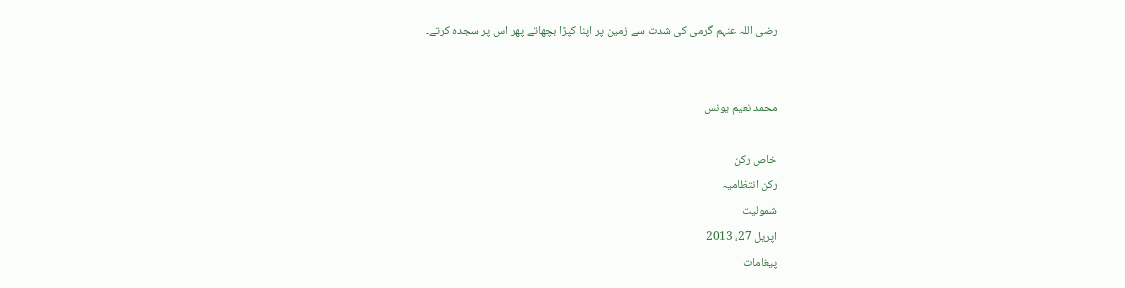رضی اللہ عنہم گرمی کی شدت سے زمین پر اپنا کپڑا بچھاتے پھر اس پر سجدہ کرتے۔


محمد نعیم یونس

خاص رکن
رکن انتظامیہ
شمولیت
اپریل 27، 2013
پیغامات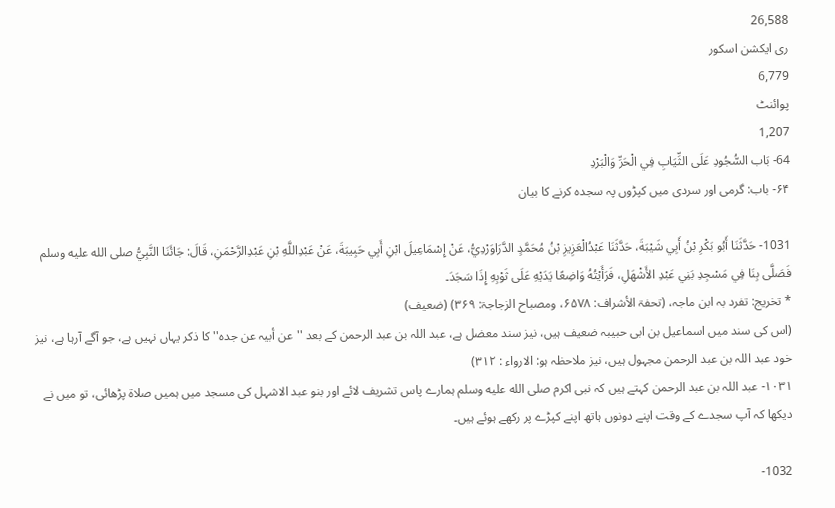26,588
ری ایکشن اسکور
6,779
پوائنٹ
1,207
64- بَاب السُّجُودِ عَلَى الثِّيَابِ فِي الْحَرِّ وَالْبَرْدِ
۶۴- باب: گرمی اور سردی میں کپڑوں پہ سجدہ کرنے کا بیان

1031- حَدَّثَنَا أَبُو بَكْرِ بْنُ أَبِي شَيْبَةَ، حَدَّثَنَا عَبْدُالْعَزِيزِ بْنُ مُحَمَّدٍ الدَّرَاوَرْدِيُّ، عَنْ إِسْمَاعِيلَ ابْنِ أَبِي حَبِيبَةَ، عَنْ عَبْدِاللَّهِ بْنِ عَبْدِالرَّحْمَنِ، قَالَ: جَائَنَا النَّبِيُّ صلى الله عليه وسلم فَصَلَّى بِنَا فِي مَسْجِدِ بَنِي عَبْدِ الأَشْهَلِ، فَرَأَيْتُهُ وَاضِعًا يَدَيْهِ عَلَى ثَوْبِهِ إِذَا سَجَدَ۔
* تخريج: تفرد بہ ابن ماجہ، (تحفۃ الأشراف: ۶۵۷۸، ومصباح الزجاجۃ: ۳۶۹) (ضعیف)
(اس کی سند میں اسماعیل بن ابی حبیبہ ضعیف ہیں، نیز سند معضل ہے، عبد اللہ بن عبد الرحمن کے بعد ''عن أبیہ عن جدہ'' کا ذکر یہاں نہیں ہے، جو آگے آرہا ہے، نیز خود عبد اللہ بن عبد الرحمن مجہول ہیں، نیز ملاحظہ ہو: الارواء : ۳۱۲)
۱۰۳۱- عبد اللہ بن عبد الرحمن کہتے ہیں کہ نبی اکرم صلى الله عليه وسلم ہمارے پاس تشریف لائے اور بنو عبد الاشہل کی مسجد میں ہمیں صلاۃ پڑھائی، تو میں نے دیکھا کہ آپ سجدے کے وقت اپنے دونوں ہاتھ اپنے کپڑے پر رکھے ہوئے ہیں۔

1032-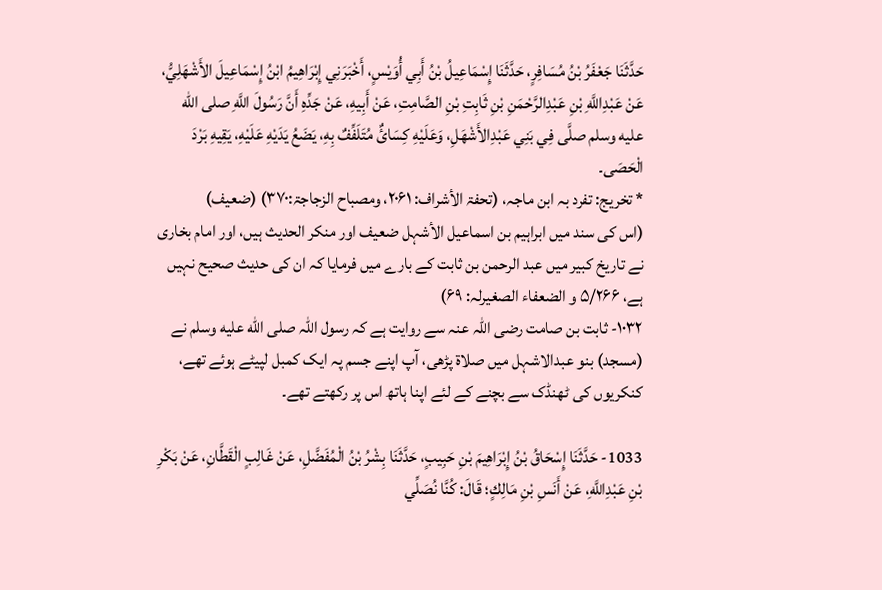حَدَّثَنَا جَعْفَرُ بْنُ مُسَافِرٍ، حَدَّثَنَا إِسْمَاعِيلُ بْنُ أَبِي أُوَيْسٍ، أَخْبَرَنِي إِبْرَاهِيمُ ابْنُ إِسْمَاعِيلَ الأَشْهَلِيُّ، عَنْ عَبْدِاللَّهِ بْنِ عَبْدِالرَّحْمَنِ بْنِ ثَابِتِ بْنِ الصَّامِتِ، عَنْ أَبِيهِ، عَنْ جَدِّهِ أَنَّ رَسُولَ اللَّهِ صلى الله عليه وسلم صلَّى فِي بَنِي عَبْدِالأَشْهَلِ، وَعَلَيْهِ كِسَائٌ مُتَلَفِّفٌ بِهِ، يَضَعُ يَدَيْهِ عَلَيْهِ، يَقِيهِ بَرْدَ الْحَصَى۔
* تخريج: تفرد بہ ابن ماجہ، (تحفۃ الأشراف: ۲۰۶۱، ومصباح الزجاجۃ:۳۷۰) (ضعیف)
(اس کی سند میں ابراہیم بن اسماعیل الأشہل ضعیف اور منکر الحدیث ہیں، اور امام بخاری نے تاریخ کبیر میں عبد الرحمن بن ثابت کے بارے میں فرمایا کہ ان کی حدیث صحیح نہیں ہے، ۵/۲۶۶ و الضعفاء الصغیرلہ: ۶۹)
۱۰۳۲- ثابت بن صامت رضی اللہ عنہ سے روایت ہے کہ رسول اللہ صلى الله عليه وسلم نے (مسجد) بنو عبدالاشہل میں صلاۃ پڑھی، آپ اپنے جسم پہ ایک کمبل لپیٹے ہوئے تھے، کنکریوں کی ٹھنڈک سے بچنے کے لئے اپنا ہاتھ اس پر رکھتے تھے۔

1033- حَدَّثَنَا إِسْحَاقُ بْنُ إِبْرَاهِيمَ بْنِ حَبِيبٍ، حَدَّثَنَا بِشْرُ بْنُ الْمُفَضَّلِ، عَنْ غَالِبٍ الْقَطَّانِ، عَنْ بَكْرِ بْنِ عَبْدِاللَّهِ، عَنْ أَنَسِ بْنِ مَالِكٍ؛ قَالَ: كُنَّا نُصَلِّي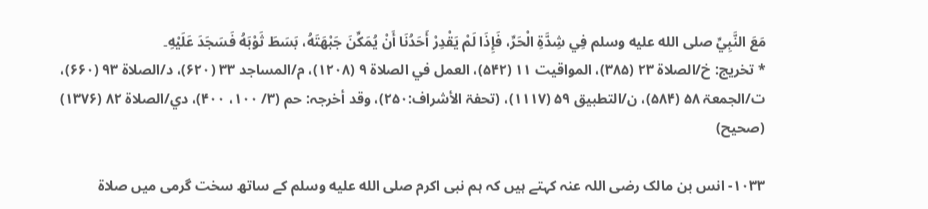مَعَ النَّبِيِّ صلى الله عليه وسلم فِي شِدَّةِ الْحَرِّ، فَإِذَا لَمْ يَقْدِرْ أَحَدُنَا أَنْ يُمَكِّنَ جَبْهَتَهُ، بَسَطَ ثَوْبَهُ فَسَجَدَ عَلَيْهِ۔
* تخريج: خ/الصلاۃ ۲۳ (۳۸۵)، المواقیت ۱۱ (۵۴۲)، العمل في الصلاۃ ۹ (۱۲۰۸)، م/المساجد ۳۳ (۶۲۰)، د/الصلاۃ ۹۳ (۶۶۰)، ت/الجمعۃ ۵۸ (۵۸۴)، ن/التطبیق ۵۹ (۱۱۱۷)، (تحفۃ الأشراف:۲۵۰)، وقد أخرجہ: حم (۳/ ۱۰۰، ۴۰۰)، دي/الصلاۃ ۸۲ (۱۳۷۶) (صحیح)

۱۰۳۳- انس بن مالک رضی اللہ عنہ کہتے ہیں کہ ہم نبی اکرم صلى الله عليه وسلم کے ساتھ سخت گرمی میں صلاۃ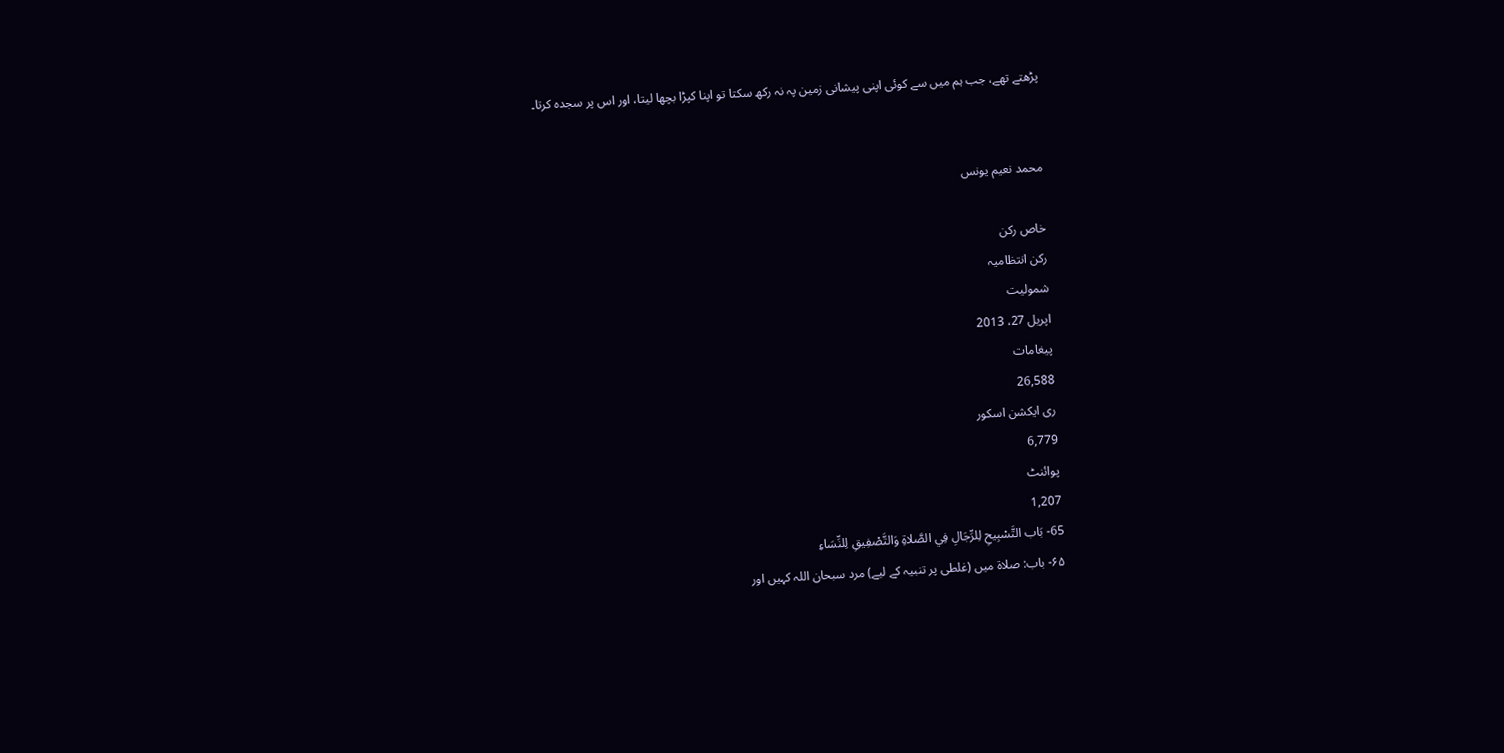پڑھتے تھے، جب ہم میں سے کوئی اپنی پیشانی زمین پہ نہ رکھ سکتا تو اپنا کپڑا بچھا لیتا، اور اس پر سجدہ کرتا۔


محمد نعیم یونس

خاص رکن
رکن انتظامیہ
شمولیت
اپریل 27، 2013
پیغامات
26,588
ری ایکشن اسکور
6,779
پوائنٹ
1,207
65- بَاب التَّسْبِيحِ لِلرِّجَالِ فِي الصَّلاةِ وَالتَّصْفِيقِ لِلنِّسَاءِ
۶۵- باب: صلاۃ میں (غلطی پر تنبیہ کے لیے) مرد سبحان اللہ کہیں اور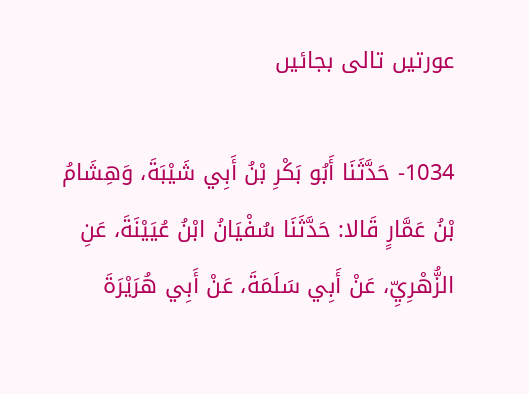عورتیں تالی بجائیں

1034- حَدَّثَنَا أَبُو بَكْرِ بْنُ أَبِي شَيْبَةَ، وَهِشَامُ بْنُ عَمَّارٍ قَالا: حَدَّثَنَا سُفْيَانُ ابْنُ عُيَيْنَةَ، عَنِ الزُّهْرِيِّ، عَنْ أَبِي سَلَمَةَ، عَنْ أَبِي هُرَيْرَةَ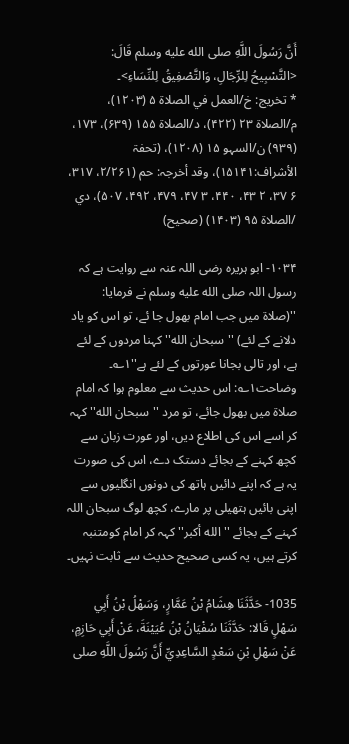أَنَّ رَسُولَ اللَّهِ صلى الله عليه وسلم قَالَ: <التَّسْبِيحُ لِلرِّجَالِ، وَالتَّصْفِيقُ لِلنِّسَاءِ>۔
* تخريج: خ/العمل في الصلاۃ ۵ (۱۲۰۳)، م/الصلاۃ ۲۳ (۴۲۲)، د/الصلاۃ ۱۵۵ (۶۳۹)، ۱۷۳، (۹۳۹) ن/السہو ۱۵ (۱۲۰۸)، (تحفۃ الأشراف:۱۵۱۴۱)، وقد أخرجہ: حم (۲/۲۶۱، ۳۱۷، ۶ ۳۷، ۲ ۴۳، ۴۴۰، ۳ ۴۷، ۴۷۹، ۴۹۲، ۵۰۷)، دي /الصلاۃ ۹۵ (۱۴۰۳) (صحیح)

۱۰۳۴- ابو ہریرہ رضی اللہ عنہ سے روایت ہے کہ رسول اللہ صلى الله عليه وسلم نے فرمایا: ''(صلاۃ میں جب امام بھول جا ئے، تو اس کو یاد دلانے کے لئے) ''سبحان الله'' کہنا مردوں کے لئے ہے، اور تالی بجانا عورتوں کے لئے ہے''۱؎۔
وضاحت۱؎: اس حدیث سے معلوم ہوا کہ امام صلاۃ میں بھول جائے، تو مرد ''سبحان الله'' کہہ کر اسے اس کی اطلاع دیں، اور عورت زبان سے کچھ کہنے کے بجائے دستک دے، اس کی صورت یہ ہے کہ اپنے دائیں ہاتھ کی دونوں انگلیوں سے اپنی بائیں ہتھیلی پر مارے، کچھ لوگ سبحان اللہ کہنے کے بجائے ''الله أكبر'' کہہ کر امام کومتنبہ کرتے ہیں، یہ کسی صحیح حدیث سے ثابت نہیں۔

1035- حَدَّثَنَا هِشَامُ بْنُ عَمَّارٍ، وَسَهْلُ بْنُ أَبِي سَهْلٍ قَالا: حَدَّثَنَا سُفْيَانُ بْنُ عُيَيْنَةَ، عَنْ أَبِي حَازِمٍ، عَنْ سَهْلِ بْنِ سَعْدٍ السَّاعِدِيِّ أَنَّ رَسُولَ اللَّهِ صلى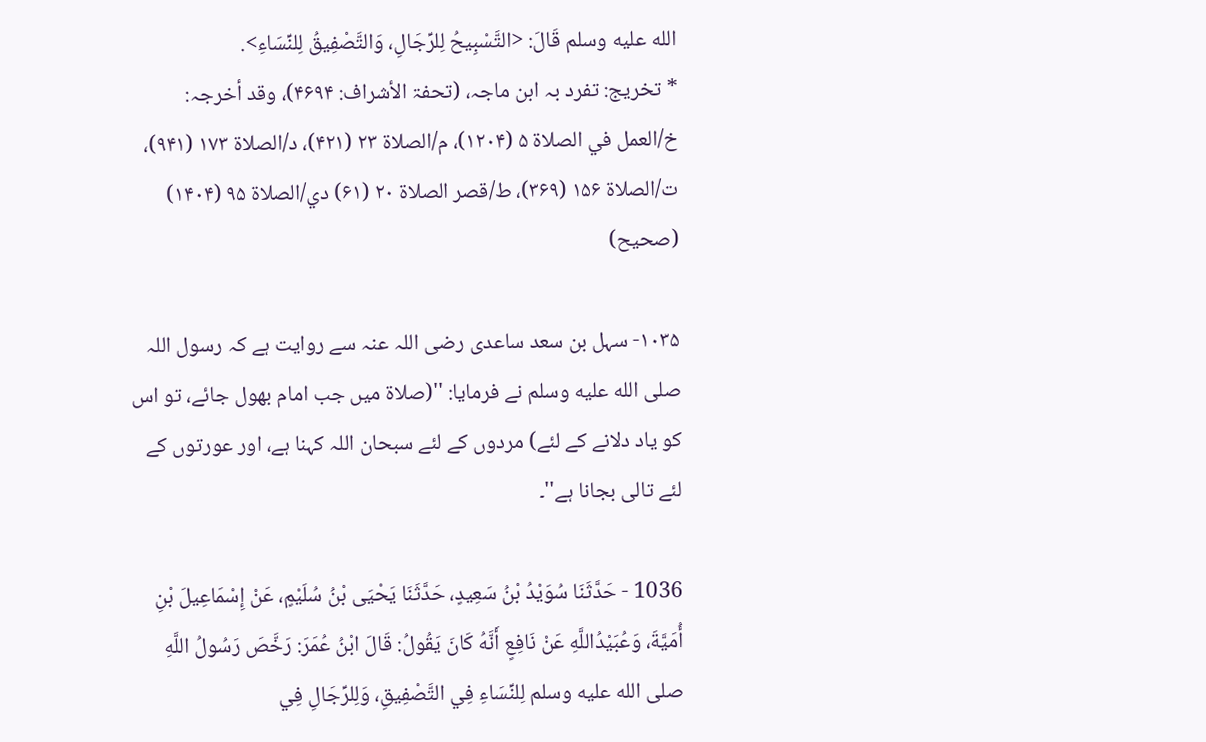الله عليه وسلم قَالَ: <التَّسْبِيحُ لِلرِّجَالِ، وَالتَّصْفِيقُ لِلنِّسَاءِ>.
* تخريج: تفرد بہ ابن ماجہ، (تحفۃ الأشراف: ۴۶۹۴)، وقد أخرجہ: خ/العمل في الصلاۃ ۵ (۱۲۰۴)، م/الصلاۃ ۲۳ (۴۲۱)، د/الصلاۃ ۱۷۳ (۹۴۱)، ت/الصلاۃ ۱۵۶ (۳۶۹)، ط/قصر الصلاۃ ۲۰ (۶۱) دي/الصلاۃ ۹۵ (۱۴۰۴) (صحیح)

۱۰۳۵- سہل بن سعد ساعدی رضی اللہ عنہ سے روایت ہے کہ رسول اللہ صلى الله عليه وسلم نے فرمایا: ''(صلاۃ میں جب امام بھول جائے، تو اس کو یاد دلانے کے لئے) مردوں کے لئے سبحان اللہ کہنا ہے، اور عورتوں کے لئے تالی بجانا ہے''۔

1036 - حَدَّثَنَا سُوَيْدُ بْنُ سَعِيدٍ، حَدَّثَنَا يَحْيَى بْنُ سُلَيْمٍ، عَنْ إِسْمَاعِيلَ بْنِ أُمَيَّةَ، وَعُبَيْدُاللَّهِ عَنْ نَافِعٍ أَنَّهُ كَانَ يَقُولُ: قَالَ ابْنُ عُمَرَ: رَخَّصَ رَسُولُ اللَّهِ صلى الله عليه وسلم لِلنِّسَاءِ فِي التَّصْفِيقِ، وَلِلرِّجَالِ فِي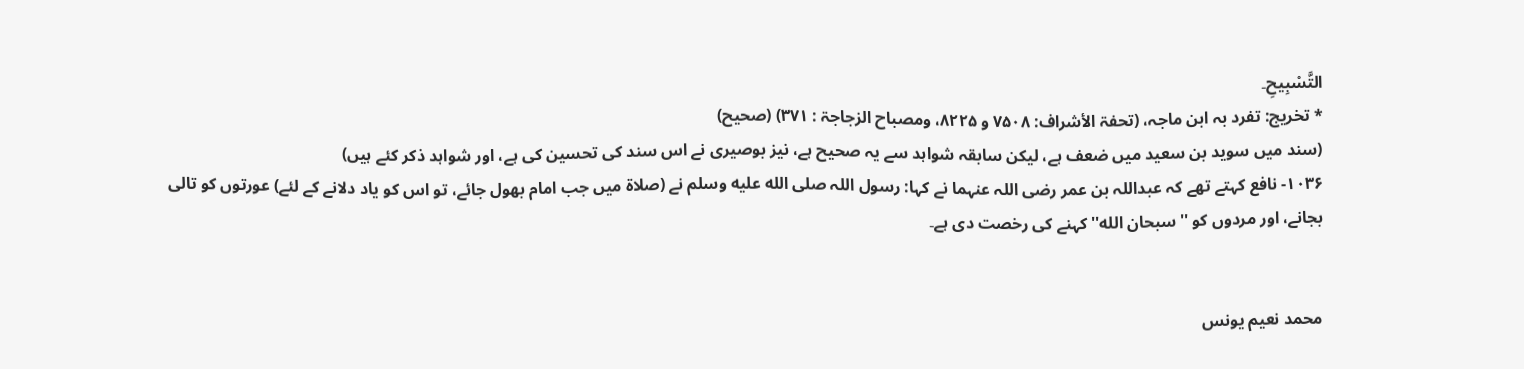التَّسْبِيحِ۔
* تخريج: تفرد بہ ابن ماجہ، (تحفۃ الأشراف: ۷۵۰۸ و ۸۲۲۵، ومصباح الزجاجۃ : ۳۷۱) (صحیح)
(سند میں سوید بن سعید میں ضعف ہے، لیکن سابقہ شواہد سے یہ صحیح ہے، نیز بوصیری نے اس سند کی تحسین کی ہے، اور شواہد ذکر کئے ہیں)
۱۰۳۶- نافع کہتے تھے کہ عبداللہ بن عمر رضی اللہ عنہما نے کہا: رسول اللہ صلى الله عليه وسلم نے (صلاۃ میں جب امام بھول جائے، تو اس کو یاد دلانے کے لئے) عورتوں کو تالی بجانے، اور مردوں کو ''سبحان الله'' کہنے کی رخصت دی ہے۔


محمد نعیم یونس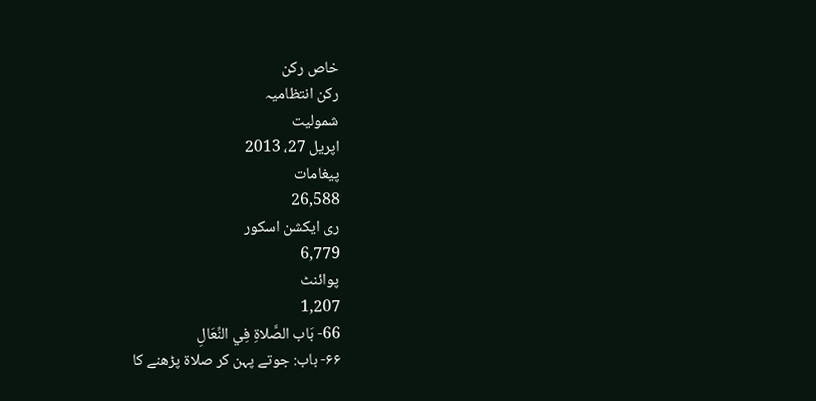خاص رکن
رکن انتظامیہ
شمولیت
اپریل 27، 2013
پیغامات
26,588
ری ایکشن اسکور
6,779
پوائنٹ
1,207
66- بَاب الصَّلاةِ فِي النِّعَالِ
۶۶- باب: جوتے پہن کر صلاۃ پڑھنے کا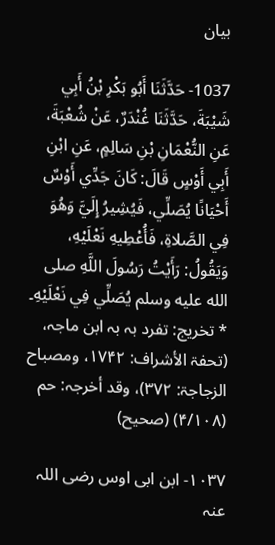بیان

1037- حَدَّثَنَا أَبُو بَكْرِ بْنُ أَبِي شَيْبَةَ، حَدَّثَنَا غُنْدَرٌ، عَنْ شُعْبَةَ، عَنِ النُّعْمَانِ بْنِ سَالِمٍ، عَنِ ابْنِ أَبِي أَوْسٍ قَالَ: كَانَ جَدِّي أَوْسٌ أَحْيَانًا يُصَلِّي، فَيُشِيرُ إِلَيَّ وَهُوَ فِي الصَّلاةِ، فَأُعْطِيهِ نَعْلَيْهِ، وَيَقُولُ: رَأَيْتُ رَسُولَ اللَّهِ صلى الله عليه وسلم يُصَلِّي فِي نَعْلَيْهِ۔
* تخريج: تفرد بہ بہ ابن ماجہ، (تحفۃ الأشراف: ۱۷۴۲، ومصباح الزجاجۃ: ۳۷۲)، وقد أخرجہ: حم (۴/۱۰۸) (صحیح)

۱۰۳۷- ابن ابی اوس رضی اللہ عنہ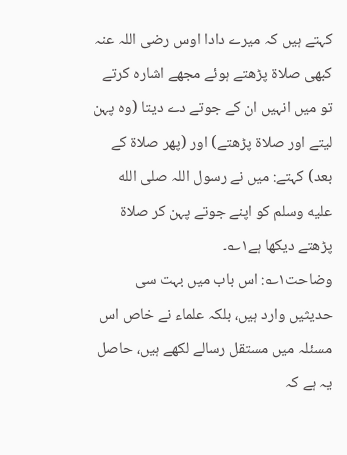کہتے ہیں کہ میرے دادا اوس رضی اللہ عنہ کبھی صلاۃ پڑھتے ہوئے مجھے اشارہ کرتے تو میں انہیں ان کے جوتے دے دیتا (وہ پہن لیتے اور صلاۃ پڑھتے) اور (پھر صلاۃ کے بعد) کہتے: میں نے رسول اللہ صلى الله عليه وسلم کو اپنے جوتے پہن کر صلاۃ پڑھتے دیکھا ہے۱؎۔
وضاحت۱؎: اس باب میں بہت سی حدیثیں وارد ہیں، بلکہ علماء نے خاص اس مسئلہ میں مستقل رسالے لکھے ہیں، حاصل یہ ہے کہ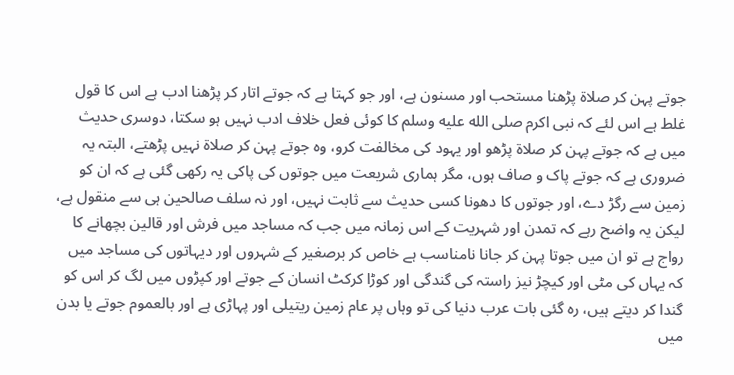جوتے پہن کر صلاۃ پڑھنا مستحب اور مسنون ہے، اور جو کہتا ہے کہ جوتے اتار کر پڑھنا ادب ہے اس کا قول غلط ہے اس لئے کہ نبی اکرم صلى الله عليه وسلم کا کوئی فعل خلاف ادب نہیں ہو سکتا، دوسری حدیث میں ہے کہ جوتے پہن کر صلاۃ پڑھو اور یہود کی مخالفت کرو، وہ جوتے پہن کر صلاۃ نہیں پڑھتے، البتہ یہ ضروری ہے کہ جوتے پاک و صاف ہوں، مگر ہماری شریعت میں جوتوں کی پاکی یہ رکھی گئی ہے کہ ان کو زمین سے رگڑ دے، اور جوتوں کا دھونا کسی حدیث سے ثابت نہیں، اور نہ سلف صالحین ہی سے منقول ہے، لیکن یہ واضح رہے کہ تمدن اور شہریت کے اس زمانہ میں جب کہ مساجد میں فرش اور قالین بچھانے کا رواج ہے تو ان میں جوتا پہن کر جانا نامناسب ہے خاص کر برصغیر کے شہروں اور دیہاتوں کی مساجد میں کہ یہاں کی مٹی اور کیچڑ نیز راستہ کی گندگی اور کوڑا کرکٹ انسان کے جوتے اور کپڑوں میں لگ کر اس کو گندا کر دیتے ہیں، رہ گئی بات عرب دنیا کی تو وہاں پر عام زمین ریتیلی اور پہاڑی ہے اور بالعموم جوتے یا بدن میں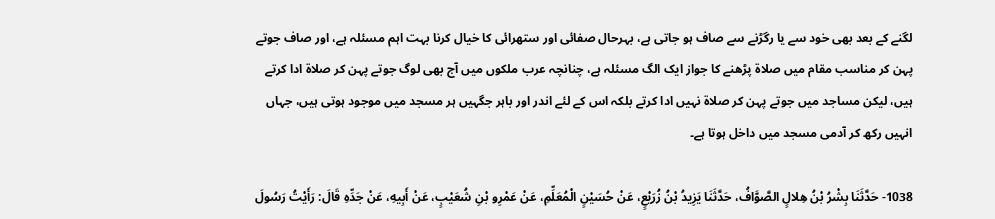لگنے کے بعد بھی خود سے یا رگڑنے سے صاف ہو جاتی ہے، بہرحال صفائی اور ستھرائی کا خیال کرنا بہت اہم مسئلہ ہے، اور صاف جوتے پہن کر مناسب مقام میں صلاۃ پڑھنے کا جواز ایک الگ مسئلہ ہے، چنانچہ عرب ملکوں میں آج بھی لوگ جوتے پہن کر صلاۃ ادا کرتے ہیں، لیکن مساجد میں جوتے پہن کر صلاۃ نہیں ادا کرتے بلکہ اس کے لئے اندر اور باہر جگہیں ہر مسجد میں موجود ہوتی ہیں، جہاں انہیں رکھ کر آدمی مسجد میں داخل ہوتا ہے۔

1038- حَدَّثَنَا بِشْرُ بْنُ هِلالٍ الصَّوَّافُ، حَدَّثَنَا يَزِيدُ بْنُ زُرَيْعٍ، عَنْ حُسَيْنٍ الْمُعَلِّمِ، عَنْ عَمْرِو بْنِ شُعَيْبٍ، عَنْ أَبِيهِ، عَنْ جَدِّهِ قَالَ: رَأَيْتُ رَسُولَ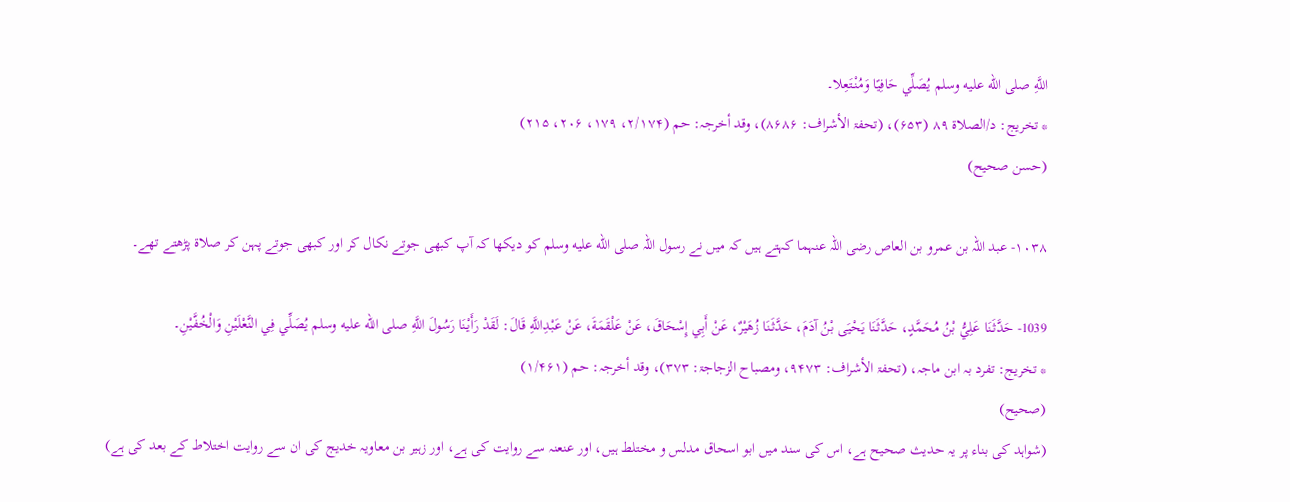اللَّهِ صلى الله عليه وسلم يُصَلِّي حَافِيًا وَمُنْتَعِلا۔
* تخريج: د/الصلاۃ ۸۹ (۶۵۳)، (تحفۃ الأشراف: ۸۶۸۶)، وقد أخرجہ: حم (۲/۱۷۴، ۱۷۹، ۲۰۶، ۲۱۵)
(حسن صحیح)

۱۰۳۸- عبد اللہ بن عمرو بن العاص رضی اللہ عنہما کہتے ہیں کہ میں نے رسول اللہ صلى الله عليه وسلم کو دیکھا کہ آپ کبھی جوتے نکال کر اور کبھی جوتے پہن کر صلاۃ پڑھتے تھے۔

1039- حَدَّثَنَا عَلِيُّ بْنُ مُحَمَّدٍ، حَدَّثَنَا يَحْيَى بْنُ آدَمَ، حَدَّثَنَا زُهَيْرٌ، عَنْ أَبِي إِسْحَاقَ، عَنْ عَلْقَمَةَ، عَنْ عَبْدِاللَّهِ قَالَ: لَقَدْ رَأَيْنَا رَسُولَ اللَّهِ صلى الله عليه وسلم يُصَلِّي فِي النَّعْلَيْنِ وَالْخُفَّيْنِ۔
* تخريج: تفرد بہ ابن ماجہ، (تحفۃ الأشراف: ۹۴۷۳، ومصباح الزجاجۃ: ۳۷۳)، وقد أخرجہ: حم (۱/۴۶۱)
(صحیح)
(شواہد کی بناء پر یہ حدیث صحیح ہے، اس کی سند میں ابو اسحاق مدلس و مختلط ہیں، اور عنعنہ سے روایت کی ہے، اور زہیر بن معاویہ خدیج کی ان سے روایت اختلاط کے بعد کی ہے)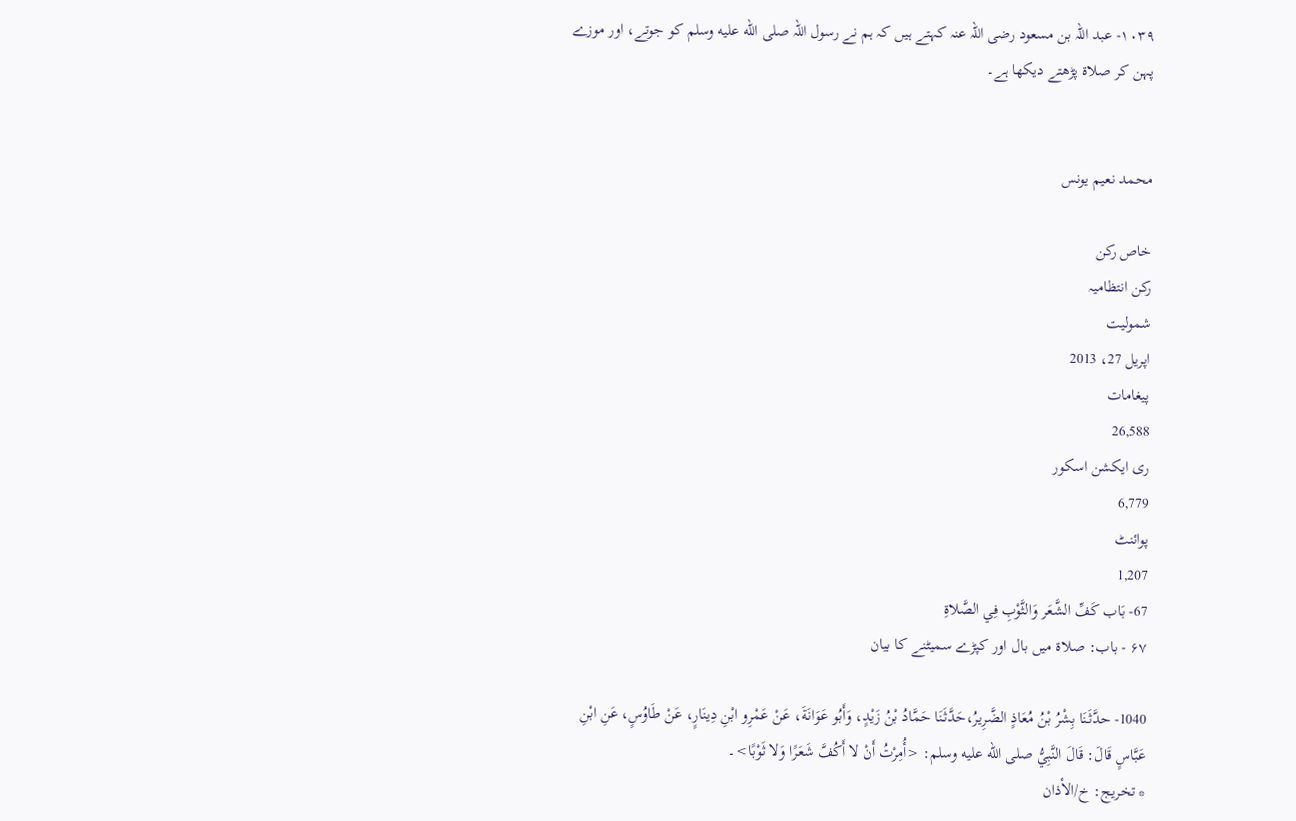۱۰۳۹- عبد اللہ بن مسعود رضی اللہ عنہ کہتے ہیں کہ ہم نے رسول اللہ صلى الله عليه وسلم کو جوتے، اور موزے پہن کر صلاۃ پڑھتے دیکھا ہے۔


محمد نعیم یونس

خاص رکن
رکن انتظامیہ
شمولیت
اپریل 27، 2013
پیغامات
26,588
ری ایکشن اسکور
6,779
پوائنٹ
1,207
67- بَاب كَفِّ الشَّعَر وَالثَّوْبِ فِي الصَّلاةِ
۶۷ - باب: صلاۃ میں بال اور کپڑے سمیٹنے کا بیان

1040- حدَّثَنَا بِشْرُ بْنُ مُعَاذٍ الضَّرِيرُ،حَدَّثَنَا حَمَّادُ بْنُ زَيْدٍ، وَأَبُو عَوَانَةَ، عَنْ عَمْرِو ابْنِ دِينَارٍ، عَنْ طَاوُسٍ، عَنِ ابْنِ عَبَّاسٍ قَالَ: قَالَ النَّبِيُّ صلى الله عليه وسلم: <أُمِرْتُ أَنْ لا أَكُفَّ شَعَرًا وَلا ثَوْبًا>۔
* تخريج: خ/الأذان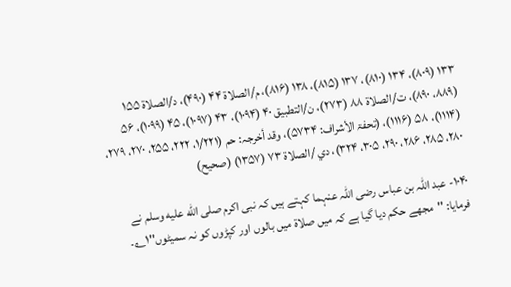۱۳۳ (۸۰۹)، ۱۳۴ (۸۱۰)، ۱۳۷ (۸۱۵)، ۱۳۸ (۸۱۶)، م/الصلاۃ ۴۴ (۴۹۰)، د/الصلاۃ ۱۵۵ (۸۸۹، ۸۹۰)، ت/الصلاۃ ۸۸ (۲۷۳)، ن/التطبیق ۴۰ (۱۰۹۴)، ۴۳ (۱۰۹۷)، ۴۵ (۱۰۹۹)، ۵۶ (۱۱۱۴)، ۵۸ (۱۱۱۶)، (تحفۃ الأشراف: ۵۷۳۴)، وقد أخرجہ: حم (۱/۲۲۱، ۲۲۲، ۲۵۵، ۲۷۰، ۲۷۹، ۲۸۰، ۲۸۵، ۲۸۶، ۲۹۰، ۳۰۵، ۳۲۴)، دي /الصلاۃ ۷۳ (۱۳۵۷) (صحیح)

۱۰۴۰- عبد اللہ بن عباس رضی اللہ عنہما کہتے ہیں کہ نبی اکرم صلى الله عليه وسلم نے فرمایا: ''مجھے حکم دیا گیا ہے کہ میں صلاۃ میں بالوں اور کپڑوں کو نہ سمیٹوں''۱؎۔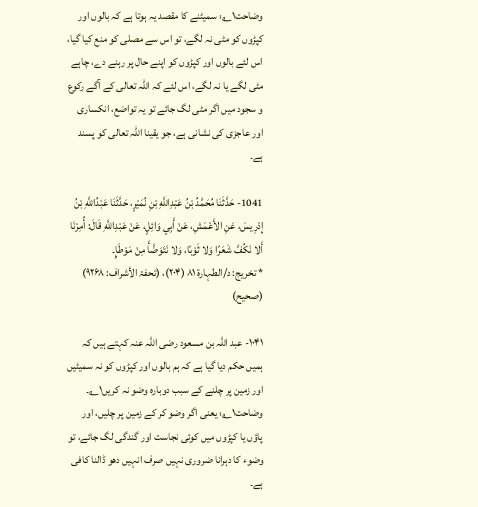وضاحت۱؎: سمیٹنے کا مقصد یہ ہوتا ہے کہ بالوں اور کپڑوں کو مٹی نہ لگے، تو اس سے مصلی کو منع کیا گیا، اس لئے بالوں اور کپڑوں کو اپنے حال پر رہنے دے، چاہے مٹی لگے یا نہ لگے، اس لئے کہ اللہ تعالی کے آگے رکوع و سجود میں اگر مٹی لگ جائے تو یہ تواضع، انکساری اور عاجزی کی نشانی ہے، جو یقینا اللہ تعالی کو پسند ہے۔

1041- حَدَّثَنَا مُحَمَّدُ بْنُ عَبْدِاللَّهِ بْنِ نُمَيْرٍ، حَدَّثَنَا عَبْدُاللَّهِ بْنُ إِدْرِيسَ، عَنِ الأَعْمَشِ، عَنْ أَبِي وَائِلٍ، عَنْ عَبْدِاللَّهِ قَالَ: أُمِرْنَا أَلا نَكُفَّ شَعَرًا وَلا ثَوْبًا، وَلا نَتَوَضَّأَ مِنْ مَوْطَإٍ۔
* تخريج: د/الطہارۃ ۸۱ (۲۰۴)، (تحفۃ الأشراف: ۹۲۶۸) (صحیح)

۱۰۴۱- عبد اللہ بن مسعود رضی اللہ عنہ کہتے ہیں کہ ہمیں حکم دیا گیا ہے کہ ہم بالوں اور کپڑوں کو نہ سمیٹیں اور زمین پر چلنے کے سبب دوبارہ وضو نہ کریں۱؎۔
وضاحت۱؎: یعنی اگر وضو کر کے زمین پر چلیں، اور پاؤں یا کپڑوں میں کوئی نجاست اور گندگی لگ جائے، تو وضوء کا دہرانا ضروری نہیں صرف انہیں دھو ڈالنا کافی ہے۔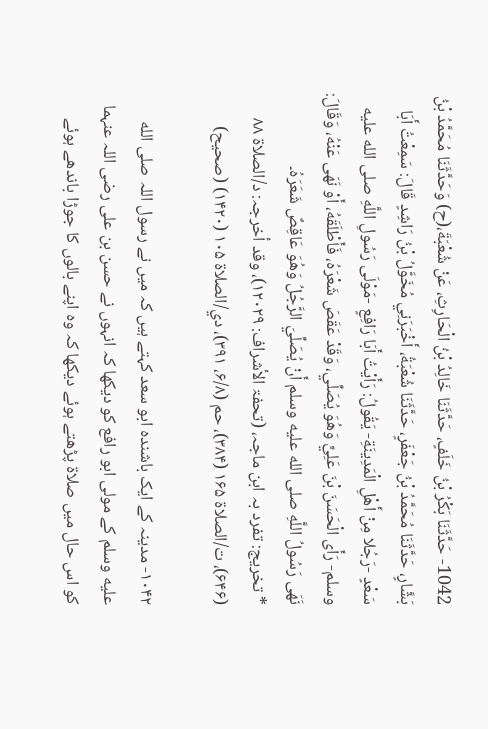1042- حَدَّثَنَا بَكْرُ بْنُ خَلَفٍ، حَدَّثَنَا خَالِدُ بْنُ الْحَارِثِ، عَنْ شُعْبَةَ،(ح) وَحَدَّثَنَا مُحَمَّدُ بْنُ بَشَّارٍ، حَدَّثَنَا مُحَمَّدُ بْنُ جَعْفَرٍ، حَدَّثَنَا شُعْبَةُ، أَخْبَرَنِي مُخَوَّلُ بْنُ رَاشِدٍ قَالَ: سَمِعْتُ أَبَا سَعْدٍ -رَجُلا مِنْ أَهْلِ الْمَدِينَةِ- يَقُولُ: رَأَيْتُ أَبَا رَافِعٍ -مَوْلَى رَسُولِ اللَّهِ صلى الله عليه وسلم- رَأَى الْحَسَنَ بْنَ عَلِيٍّ وَهُوَ يُصَلِّي، وَقَدْ عَقَصَ شَعْرَهُ، فَأَطْلَقَهُ، أَوْ نَهَى عَنْهُ، وَقَالَ: نَهَى رَسُولُ اللَّهِ صلى الله عليه وسلم أَنْ يُصَلِّيَ الرَّجُلُ وَهُوَ عَاقِصٌ شَعَرَهُ۔
* تخريج: تفرد بہ ابن ماجہ، (تحفۃ الأشراف: ۱۲۰۲۹)، وقد أخرجہ: د/الصلاۃ ۸۸ (۶۴۶)، ت/الصلاۃ ۱۶۵ (۳۸۴)، حم (۶/۸، ۳۹۱)، دي/الصلاۃ ۱۰۵ (۱۴۲۰) (صحیح)

۱۰۴۲- مدینہ کے ایک باشندہ ابو سعد کہتے ہیں کہ میں نے رسول اللہ صلى الله عليه وسلم کے مولی ابو رافع کو دیکھا کہ انہوں نے حسن بن علی رضی اللہ عنہما کو اس حال میں صلاۃ پڑھتے ہوئے دیکھا کہ وہ اپنے بالوں کا جوڑا باندھے ہوئے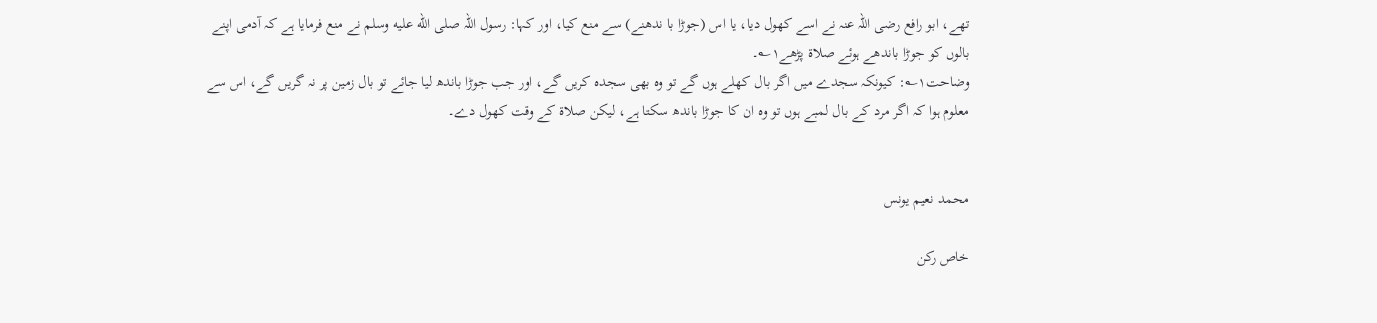تھے، ابو رافع رضی اللہ عنہ نے اسے کھول دیا، یا اس (جوڑا با ندھنے) سے منع کیا، اور کہا: رسول اللہ صلى الله عليه وسلم نے منع فرمایا ہے کہ آدمی اپنے بالوں کو جوڑا باندھے ہوئے صلاۃ پڑھے۱؎۔
وضاحت۱؎: کیونکہ سجدے میں اگر بال کھلے ہوں گے تو وہ بھی سجدہ کریں گے، اور جب جوڑا باندھ لیا جائے تو بال زمین پر نہ گریں گے، اس سے معلوم ہوا کہ اگر مرد کے بال لمبے ہوں تو وہ ان کا جوڑا باندھ سکتا ہے، لیکن صلاۃ کے وقت کھول دے۔


محمد نعیم یونس

خاص رکن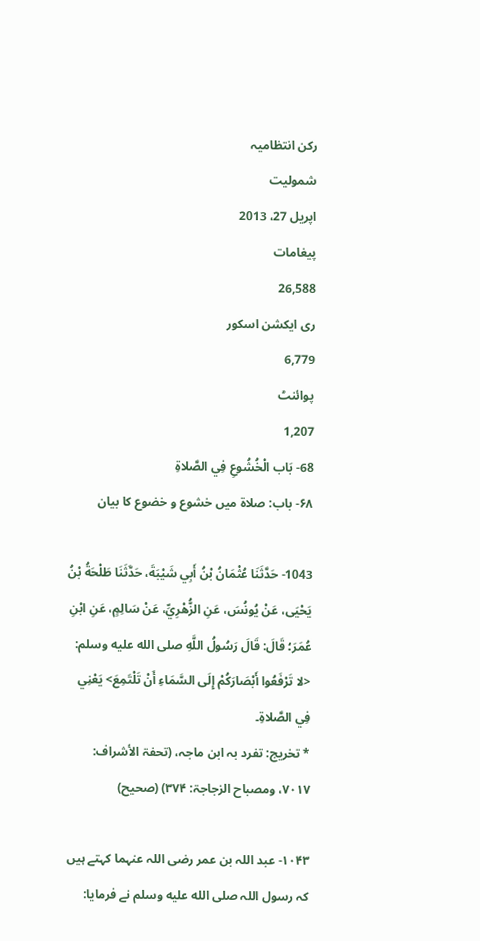رکن انتظامیہ
شمولیت
اپریل 27، 2013
پیغامات
26,588
ری ایکشن اسکور
6,779
پوائنٹ
1,207
68- بَاب الْخُشُوعِ فِي الصَّلاةِ
۶۸- باب: صلاۃ میں خشوع و خضوع کا بیان

1043- حَدَّثَنَا عُثْمَانُ بْنُ أَبِي شَيْبَةَ، حَدَّثَنَا طَلْحَةُ بْنُ يَحْيَى، عَنْ يُونُسَ، عَنِ الزُّهْرِيِّ، عَنْ سَالِمٍ، عَنِ ابْنِ عُمَرَ؛ قَالَ: قَالَ رَسُولُ اللَّهِ صلى الله عليه وسلم: <لا تَرْفَعُوا أَبْصَارَكُمْ إِلَى السَّمَاءِ أَنْ تَلْتَمِعَ> يَعْنِي فِي الصَّلاةِ۔
* تخريج: تفرد بہ ابن ماجہ، (تحفۃ الأشراف: ۷۰۱۷، ومصباح الزجاجۃ: ۳۷۴) (صحیح)

۱۰۴۳- عبد اللہ بن عمر رضی اللہ عنہما کہتے ہیں کہ رسول اللہ صلى الله عليه وسلم نے فرمایا: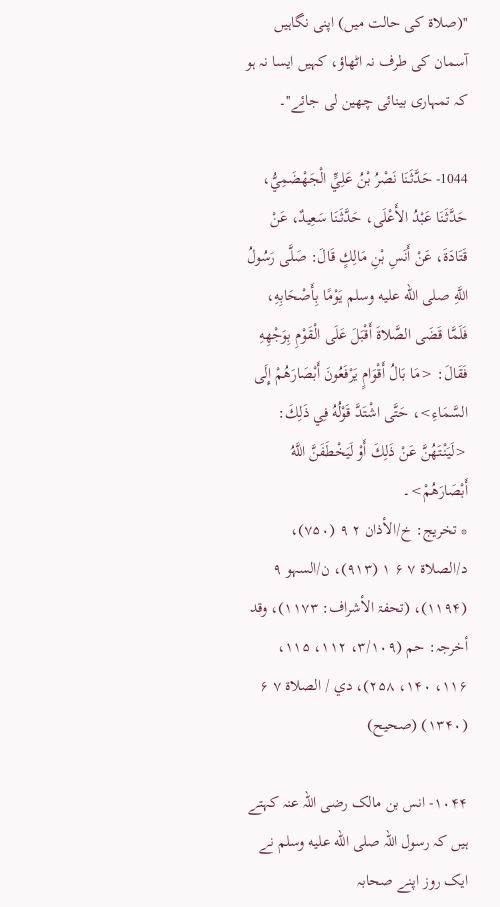''(صلاۃ کی حالت میں) اپنی نگاہیں آسمان کی طرف نہ اٹھاؤ، کہیں ایسا نہ ہو کہ تمہاری بینائی چھین لی جائے''۔

1044- حَدَّثَنَا نَصْرُ بْنُ عَلِيٍّ الْجَهْضَمِيُّ، حَدَّثَنَا عَبْدُ الأَعْلَى، حَدَّثَنَا سَعِيدٌ، عَنْ قَتَادَةَ، عَنْ أَنَسِ بْنِ مَالِكٍ قَالَ: صَلَّى رَسُولُ اللَّهِ صلى الله عليه وسلم يَوْمًا بِأَصْحَابِهِ، فَلَمَّا قَضَى الصَّلاةَ أَقْبَلَ عَلَى الْقَوْمِ بِوَجْهِهِ فَقَالَ: <مَا بَالُ أَقْوَامٍ يَرْفَعُونَ أَبْصَارَهُمْ إِلَى السَّمَاءِ>، حَتَّى اشْتَدَّ قَوْلُهُ فِي ذَلِكَ: <لَيَنْتَهُنَّ عَنْ ذَلِكَ أَوْ لَيَخْطَفَنَّ اللَّهُ أَبْصَارَهُمْ>۔
* تخريج: خ/الأذان ۲ ۹ (۷۵۰)، د/الصلاۃ ۷ ۶ ۱ (۹۱۳)، ن/السہو ۹ (۱۱۹۴)، (تحفۃ الأشراف: ۱۱۷۳)، وقد أخرجہ: حم (۳/۱۰۹، ۱۱۲، ۱۱۵، ۱۱۶، ۱۴۰، ۲۵۸)، دي / الصلاۃ ۷ ۶ (۱۳۴۰) (صحیح)

۱۰۴۴- انس بن مالک رضی اللہ عنہ کہتے ہیں کہ رسول اللہ صلى الله عليه وسلم نے ایک روز اپنے صحابہ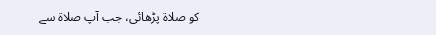کو صلاۃ پڑھائی، جب آپ صلاۃ سے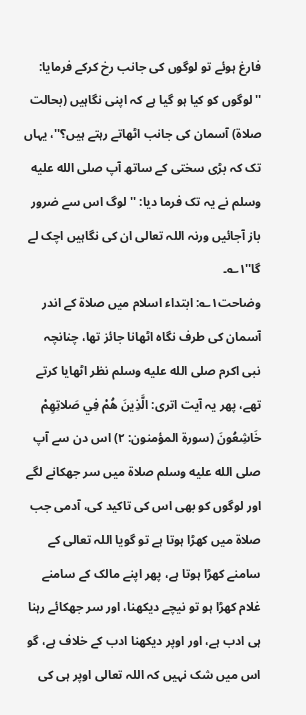فارغ ہوئے تو لوگوں کی جانب رخ کرکے فرمایا: ''لوگوں کو کیا ہو گیا ہے کہ اپنی نگاہیں (بحالت صلاۃ) آسمان کی جانب اٹھاتے رہتے ہیں؟''، یہاں تک کہ بڑی سختی کے ساتھ آپ صلى الله عليه وسلم نے یہ تک فرما دیا: ''لوگ اس سے ضرور باز آجائیں ورنہ اللہ تعالی ان کی نگاہیں اچک لے گا''۱؎۔
وضاحت۱؎: ابتداء اسلام میں صلاۃ کے اندر آسمان کی طرف نگاہ اٹھانا جائز تھا، چنانچہ نبی اکرم صلى الله عليه وسلم نظر اٹھایا کرتے تھے، پھر یہ آیت اتری: الَّذِينَ هُمْ فِي صَلاتِهِمْ خَاشِعُونَ (سورۃ المؤمنون: ۲) اس دن سے آپ صلى الله عليه وسلم صلاۃ میں سر جھکانے لگے اور لوگوں کو بھی اس کی تاکید کی، آدمی جب صلاۃ میں کھڑا ہوتا ہے تو گویا اللہ تعالی کے سامنے کھڑا ہوتا ہے، پھر اپنے مالک کے سامنے غلام کھڑا ہو تو نیچے دیکھنا، اور سر جھکائے رہنا ہی ادب ہے، اور اوپر دیکھنا ادب کے خلاف ہے، گو اس میں شک نہیں کہ اللہ تعالی اوپر ہی کی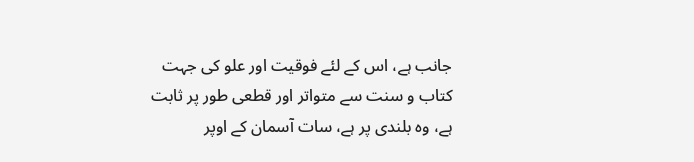جانب ہے، اس کے لئے فوقیت اور علو کی جہت کتاب و سنت سے متواتر اور قطعی طور پر ثابت ہے، وہ بلندی پر ہے، سات آسمان کے اوپر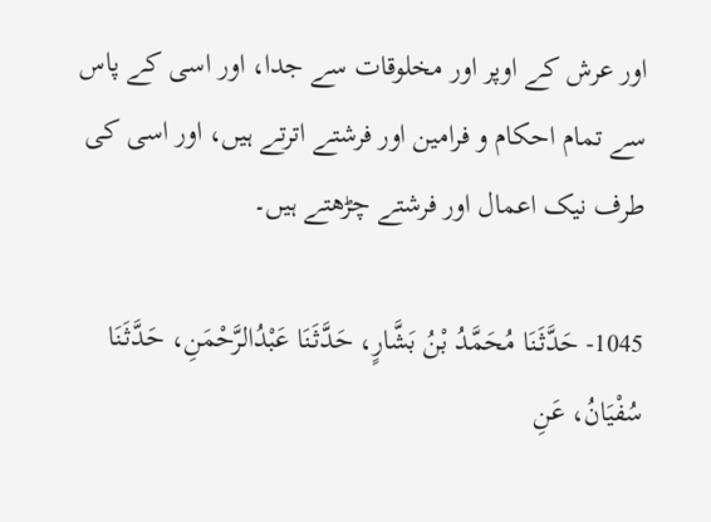اور عرش کے اوپر اور مخلوقات سے جدا، اور اسی کے پاس سے تمام احکام و فرامین اور فرشتے اترتے ہیں، اور اسی کی طرف نیک اعمال اور فرشتے چڑھتے ہیں۔

1045- حَدَّثَنَا مُحَمَّدُ بْنُ بَشَّارٍ، حَدَّثَنَا عَبْدُالرَّحْمَنِ، حَدَّثَنَا سُفْيَانُ، عَنِ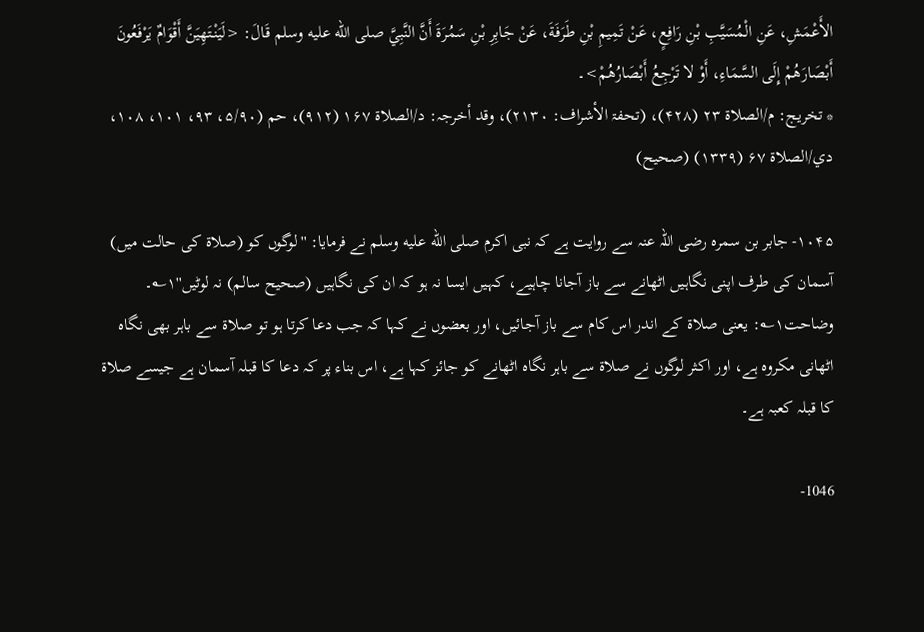الأَعْمَشِ، عَنِ الْمُسَيَّبِ بْنِ رَافِعٍ، عَنْ تَمِيمِ بْنِ طَرَفَةَ، عَنْ جَابِرِ بْنِ سَمُرَةَ أَنَّ النَّبِيَّ صلى الله عليه وسلم قَالَ: <لَيَنْتَهِيَنَّ أَقْوَامٌ يَرْفَعُونَ أَبْصَارَهُمْ إِلَى السَّمَاءِ، أَوْ لا تَرْجِعُ أَبْصَارُهُمْ>۔
* تخريج: م/الصلاۃ ۲۳ (۴۲۸)، (تحفۃ الأشراف: ۲۱۳۰)، وقد أخرجہ: د/الصلاۃ ۱۶۷ (۹۱۲)، حم (۵/۹۰، ۹۳، ۱۰۱، ۱۰۸، دي/الصلاۃ ۶۷ (۱۳۳۹) (صحیح)

۱۰۴۵- جابر بن سمرہ رضی اللہ عنہ سے روایت ہے کہ نبی اکرم صلى الله عليه وسلم نے فرمایا: ''لوگوں کو (صلاۃ کی حالت میں) آسمان کی طرف اپنی نگاہیں اٹھانے سے باز آجانا چاہیے، کہیں ایسا نہ ہو کہ ان کی نگاہیں (صحیح سالم) نہ لوٹیں''۱؎۔
وضاحت۱؎: یعنی صلاۃ کے اندر اس کام سے باز آجائیں، اور بعضوں نے کہا کہ جب دعا کرتا ہو تو صلاۃ سے باہر بھی نگاہ اٹھانی مکروہ ہے، اور اکثر لوگوں نے صلاۃ سے باہر نگاہ اٹھانے کو جائز کہا ہے، اس بناء پر کہ دعا کا قبلہ آسمان ہے جیسے صلاۃ کا قبلہ کعبہ ہے۔

1046-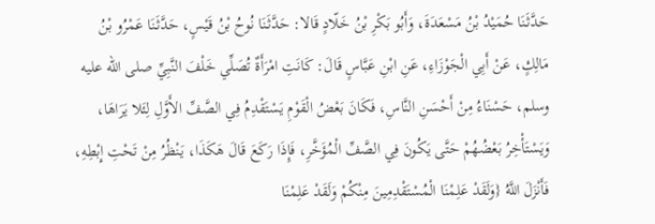حَدَّثَنَا حُمَيْدُ بْنُ مَسْعَدَةَ، وَأَبُو بَكْرِ بْنُ خَلّادٍ قَالا: حَدَّثَنَا نُوحُ بْنُ قَيْسٍ، حَدَّثَنَا عَمْرُو بْنُ مَالِكٍ، عَنْ أَبِي الْجَوْزَاءِ، عَنِ ابْنِ عَبَّاسٍ قَالَ: كَانَتِ امْرَأَةٌ تُصَلِّي خَلْفَ النَّبِيِّ صلى الله عليه وسلم، حَسْنَاءُ مِنْ أَحْسَنِ النَّاسِ، فَكَانَ بَعْضُ الْقَوْمِ يَسْتَقْدِمُ فِي الصَّفِّ الأَوَّلِ لِئَلا يَرَاهَا، وَيَسْتَأْخِرُ بَعْضُهُمْ حَتَّى يَكُونَ فِي الصَّفِّ الْمُؤَخَّرِ، فَإِذَا رَكَعَ قَالَ هَكَذَا، يَنْظُرُ مِنْ تَحْتِ إِبْطِهِ، فَأَنْزَلَ اللَّهُ {وَلَقَدْ عَلِمْنَا الْمُسْتَقْدِمِينَ مِنْكُمْ وَلَقَدْ عَلِمْنَا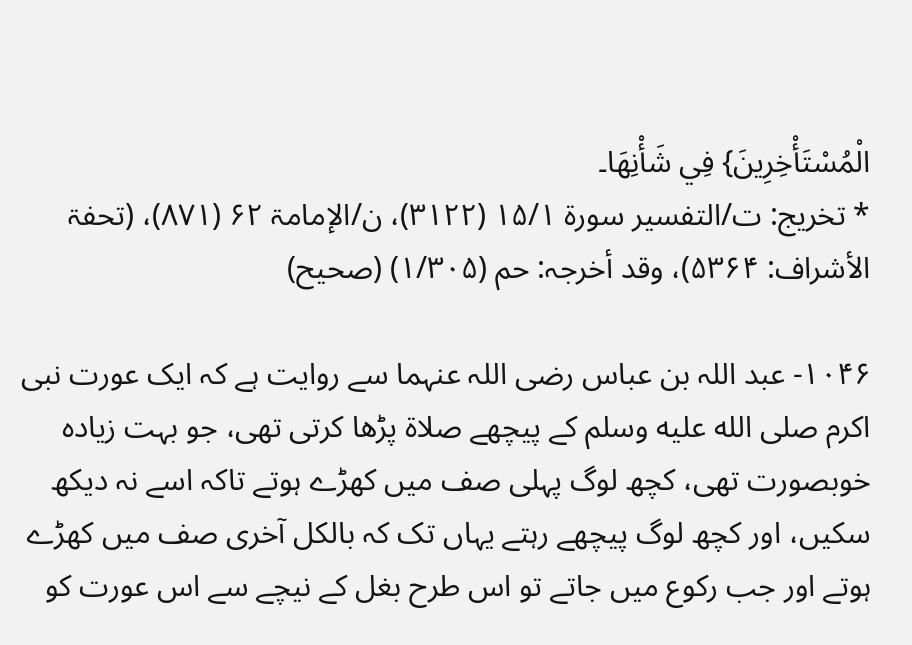الْمُسْتَأْخِرِينَ} فِي شَأْنِهَا۔
* تخريج: ت/التفسیر سورۃ ۱۵/۱ (۳۱۲۲)، ن/الإمامۃ ۶۲ (۸۷۱)، (تحفۃ الأشراف: ۵۳۶۴)، وقد أخرجہ: حم (۱/۳۰۵) (صحیح)

۱۰۴۶- عبد اللہ بن عباس رضی اللہ عنہما سے روایت ہے کہ ایک عورت نبی اکرم صلى الله عليه وسلم کے پیچھے صلاۃ پڑھا کرتی تھی، جو بہت زیادہ خوبصورت تھی، کچھ لوگ پہلی صف میں کھڑے ہوتے تاکہ اسے نہ دیکھ سکیں، اور کچھ لوگ پیچھے رہتے یہاں تک کہ بالکل آخری صف میں کھڑے ہوتے اور جب رکوع میں جاتے تو اس طرح بغل کے نیچے سے اس عورت کو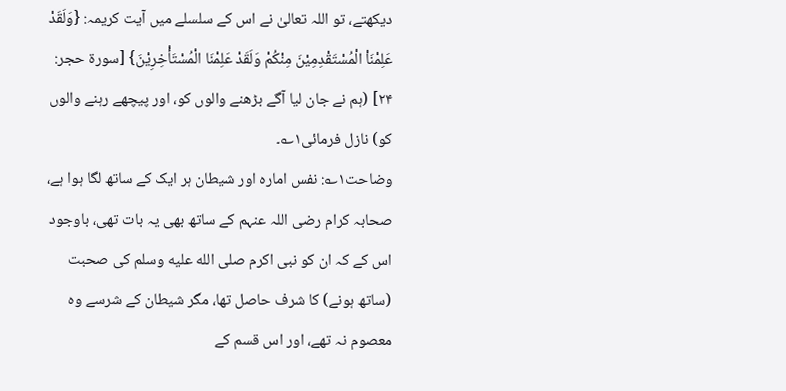دیکھتے، تو اللہ تعالیٰ نے اس کے سلسلے میں آیت کریمہ: {وَلَقَدْ عَلِمْنَاْ الْمُسْتَقْدِمِيْنَ مِنْكُمْ وَلَقَدْ عَلِمْنَا الْمُسْتَأْخِرِيْنَ} [سورۃ حجر: ۲۴] (ہم نے جان لیا آگے بڑھنے والوں کو، اور پیچھے رہنے والوں کو) نازل فرمائی۱؎۔
وضاحت۱؎: نفس امارہ اور شیطان ہر ایک کے ساتھ لگا ہوا ہے، صحابہ کرام رضی اللہ عنہم کے ساتھ بھی یہ بات تھی، باوجود اس کے کہ ان کو نبی اکرم صلى الله عليه وسلم کی صحبت (ساتھ ہونے) کا شرف حاصل تھا، مگر شیطان کے شرسے وہ معصوم نہ تھے، اور اس قسم کے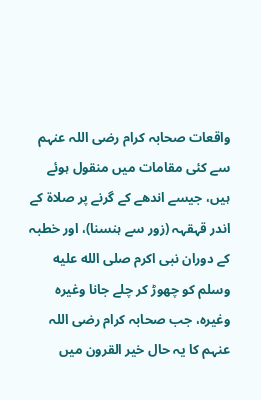واقعات صحابہ کرام رضی اللہ عنہم سے کئی مقامات میں منقول ہوئے ہیں، جیسے اندھے کے گرنے پر صلاۃ کے اندر قہقہہ (زور سے ہنسنا)، اور خطبہ کے دوران نبی اکرم صلى الله عليه وسلم کو چھوڑ کر چلے جانا وغیرہ وغیرہ، جب صحابہ کرام رضی اللہ عنہم کا یہ حال خیر القرون میں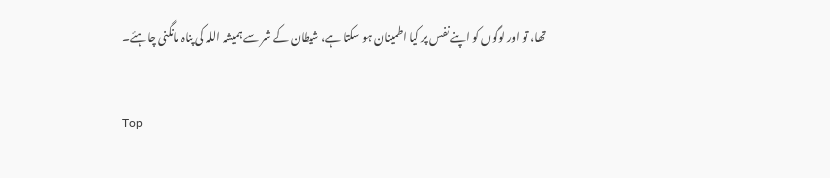تھا، تو اور لوگوں کو اپنے نفس پر کیا اطمینان ہو سکتا ہے، شیطان کے شر سے ہمیشہ اللہ کی پناہ مانگنی چاہئے۔

Top